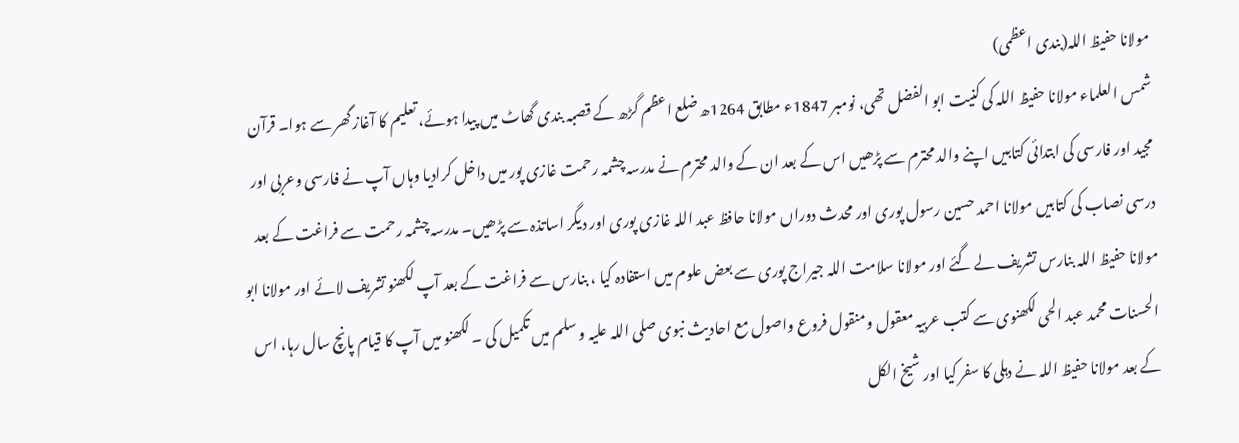مولانا حفیظ اللہ(بندی اعظمی)
شمس العلماء مولانا حفیظ اللہ کی کنیت ابو الفضل تھی، نومبر 1847ء مطابق 1264ھ ضلع اعظم گڑھ کے قصبہ بندی گھاٹ میں پیدا ہوئے، تعلیم کا آغاز گھر سے ہوا۔ قرآن مجید اور فارسی کی ابتدائی کتابیں اپنے والد محترم سے پڑھیں اس کے بعد ان کے والد محترم نے مدرسہ چشمہ رحمت غازی پور میں داخل کرادیا وہاں آپ نے فارسی وعربی اور درسی نصاب کی کتابیں مولانا احمد حسین رسول پوری اور محدث دوراں مولانا حافظ عبد اللہ غازی پوری اور دیگر اساتذہ سے پڑھیں۔ مدرسہ چشمہ رحمت سے فراغت کے بعد مولانا حفیظ اللہ بنارس تشریف لے گئے اور مولانا سلامت اللہ جیراج پوری سے بعض علوم میں استفادہ کیا ، بنارس سے فراغت کے بعد آپ لکھنو تشریف لائے اور مولانا ابو الحسنات محمد عبد الحی لکھنوی سے کتب عربیہ معقول ومنقول فروع واصول مع احادیث نبوی صلی اللہ علیہ و سلم میں تکمیل کی ۔ لکھنو میں آپ کا قیام پانچ سال رہا، اس کے بعد مولانا حفیظ اللہ نے دہلی کا سفر کیا اور شیخ الکل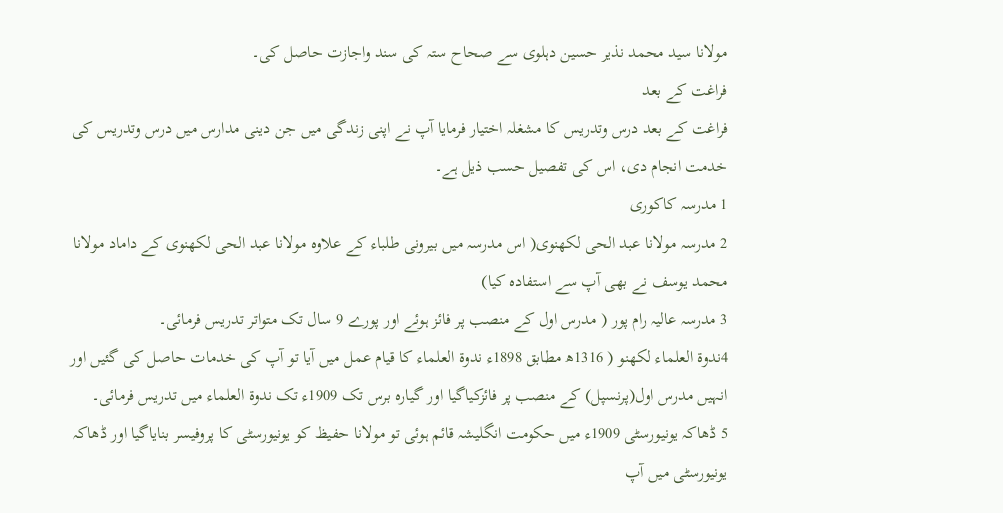مولانا سید محمد نذیر حسین دہلوی سے صحاح ستہ کی سند واجازت حاصل کی۔
فراغت کے بعد
فراغت کے بعد درس وتدریس کا مشغلہ اختیار فرمایا آپ نے اپنی زندگی میں جن دینی مدارس میں درس وتدریس کی خدمت انجام دی، اس کی تفصیل حسب ذیل ہے۔
1 مدرسہ کاکوری
2 مدرسہ مولانا عبد الحی لکھنوی( اس مدرسہ میں بیرونی طلباء کے علاوہ مولانا عبد الحی لکھنوی کے داماد مولانا محمد یوسف نے بھی آپ سے استفادہ کیا)
3 مدرسہ عالیہ رام پور ( مدرس اول کے منصب پر فائز ہوئے اور پورے 9 سال تک متواتر تدریس فرمائی۔
4ندوۃ العلماء لکھنو ( 1316ھ مطابق 1898ء ندوۃ العلماء کا قیام عمل میں آیا تو آپ کی خدمات حاصل کی گئیں اور انہیں مدرس اول(پرنسپل) کے منصب پر فائزکیاگیا اور گیارہ برس تک 1909ء تک ندوۃ العلماء میں تدریس فرمائی۔
5 ڈھاکہ یونیورسٹی 1909ء میں حکومت انگلیشہ قائم ہوئی تو مولانا حفیظ کو یونیورسٹی کا پروفیسر بنایاگیا اور ڈھاکہ یونیورسٹی میں آپ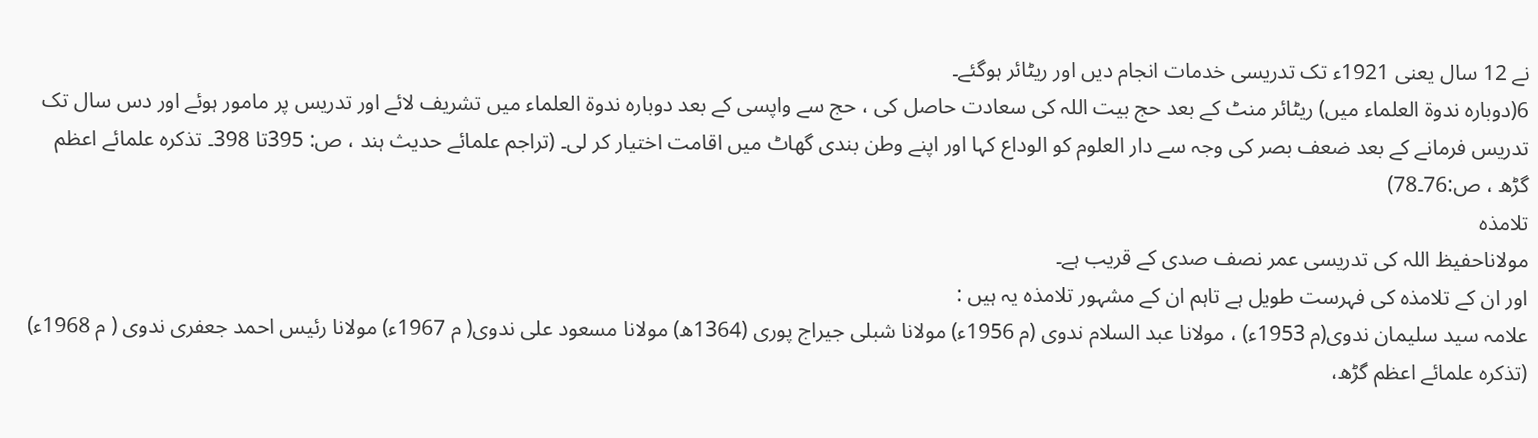نے 12 سال یعنی 1921ء تک تدریسی خدمات انجام دیں اور ریٹائر ہوگئے۔
6(دوبارہ ندوۃ العلماء میں) ریٹائر منٹ کے بعد حج بیت اللہ کی سعادت حاصل کی ، حج سے واپسی کے بعد دوبارہ ندوۃ العلماء میں تشریف لائے اور تدریس پر مامور ہوئے اور دس سال تک تدریس فرمانے کے بعد ضعف بصر کی وجہ سے دار العلوم کو الوداع کہا اور اپنے وطن بندی گھاٹ میں اقامت اختیار کر لی۔ (تراجم علمائے حدیث ہند ، ص: 395تا 398۔ تذکرہ علمائے اعظم گڑھ ، ص:76۔78)
تلامذہ
مولاناحفیظ اللہ کی تدریسی عمر نصف صدی کے قریب ہے۔
اور ان کے تلامذہ کی فہرست طویل ہے تاہم ان کے مشہور تلامذہ یہ ہیں :
علامہ سید سلیمان ندوی(م 1953ء) ، مولانا عبد السلام ندوی (م 1956ء) مولانا شبلی جیراج پوری (1364ھ) مولانا مسعود علی ندوی( م 1967ء) مولانا رئیس احمد جعفری ندوی ( م 1968ء) (تذکرہ علمائے اعظم گڑھ،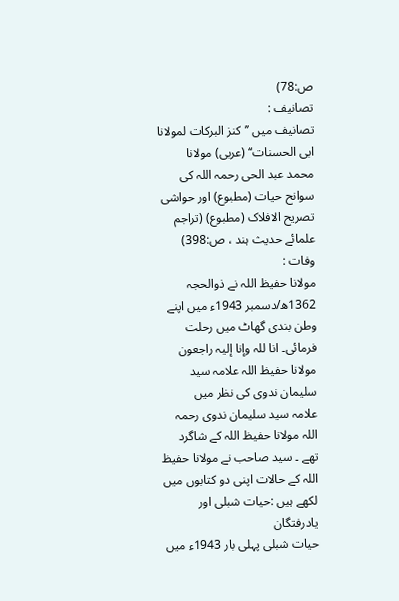ص:78)
تصانیف :
تصانیف میں ’’کنز البرکات لمولانا ابی الحسنات‘‘ (عربی) مولانا محمد عبد الحی رحمہ اللہ کی سوانح حیات (مطبوع) اور حواشی تصریح الافلاک (مطبوع) (تراجم علمائے حدیث ہند ، ص:398)
وفات :
مولانا حفیظ اللہ نے ذوالحجہ 1362ھ/دسمبر 1943ء میں اپنے وطن بندی گھاٹ میں رحلت فرمائی۔ انا للہ وإنا إلیہ راجعون
مولانا حفیظ اللہ علامہ سید سلیمان ندوی کی نظر میں
علامہ سید سلیمان ندوی رحمہ اللہ مولانا حفیظ اللہ کے شاگرد تھے ۔ سید صاحب نے مولانا حفیظ اللہ کے حالات اپنی دو کتابوں میں لکھے ہیں :حیات شبلی اور یادرفتگان
حیات شبلی پہلی بار 1943ء میں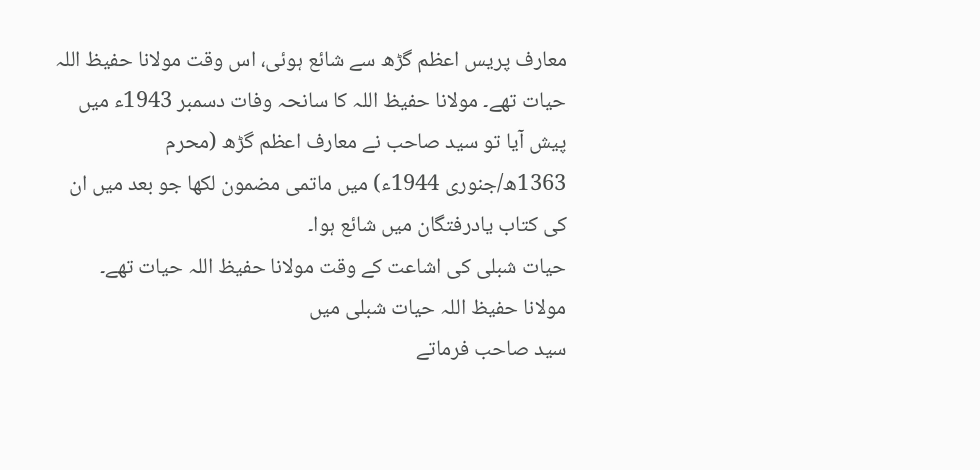معارف پریس اعظم گڑھ سے شائع ہوئی، اس وقت مولانا حفیظ اللہ حیات تھے۔ مولانا حفیظ اللہ کا سانحہ وفات دسمبر 1943ء میں پیش آیا تو سید صاحب نے معارف اعظم گڑھ (محرم 1363ھ/جنوری 1944ء) میں ماتمی مضمون لکھا جو بعد میں ان کی کتاب یادرفتگان میں شائع ہوا۔
حیات شبلی کی اشاعت کے وقت مولانا حفیظ اللہ حیات تھے۔
مولانا حفیظ اللہ حیات شبلی میں
سید صاحب فرماتے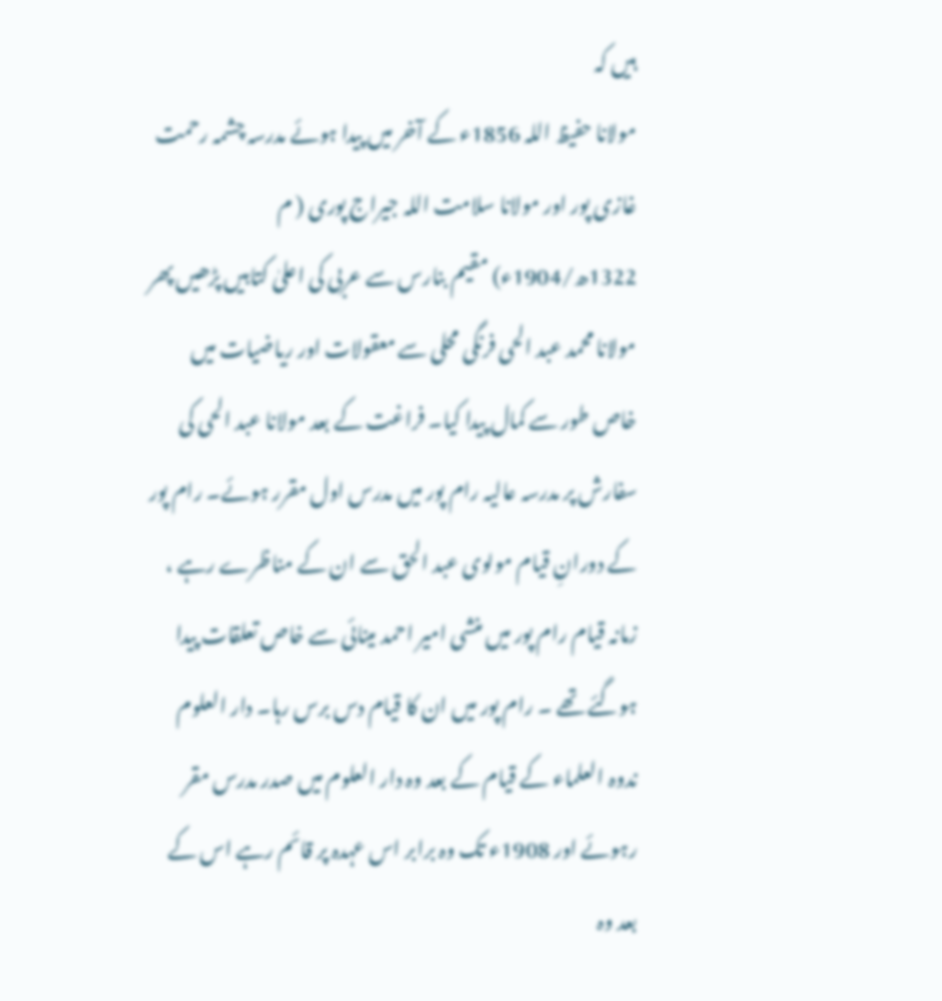ہیں کہ
مولانا حفیظ اللہ 1856ء کے آخر میں پیدا ہوئے مدرسہ چشمہ رحمت غازی پور اور مولانا سلامت اللہ جیراج پوری ( م 1322ھ/1904ء) مقیم بنارس سے عربی کی اعلیٰ کتابیں پڑھیں پھر مولانا محمد عبد الحی فرنگی محلی سے معقولات اور ریاضیات میں خاص طور سے کمال پیدا کیا۔ فراغت کے بعد مولانا عبد الحی کی سفارش پر مدرسہ عالیہ رام پور میں مدرس اول مقرر ہوئے۔ رام پور کے دورانِ قیام مولوی عبد الحق سے ان کے مناظرے رہے ، زمانہ قیام رام پور میں منشی امیر احمد مینائی سے خاص تعلقات پیدا ہوگئے تھے ۔ رام پور میں ان کا قیام دس برس رہا۔ دار العلوم ندوہ العلماء کے قیام کے بعد وہ دار العلوم میں صدر مدرس مقر رہوئے اور 1908ء تک وہ برابر اس عہدہ پر قائم رہے اس کے بعد وہ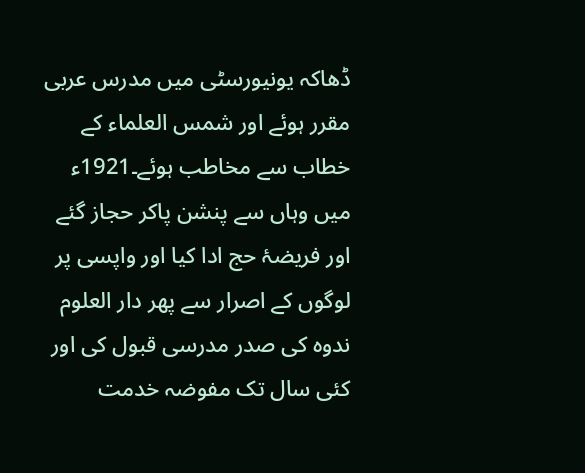ڈھاکہ یونیورسٹی میں مدرس عربی مقرر ہوئے اور شمس العلماء کے خطاب سے مخاطب ہوئے۔1921ء میں وہاں سے پنشن پاکر حجاز گئے اور فریضۂ حج ادا کیا اور واپسی پر لوگوں کے اصرار سے پھر دار العلوم ندوہ کی صدر مدرسی قبول کی اور کئی سال تک مفوضہ خدمت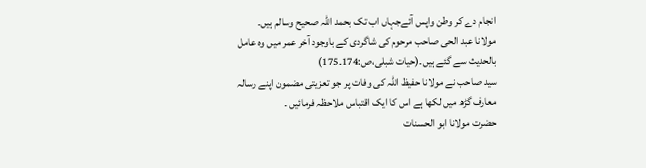انجام دے کر وطن واپس آئےجہاں اب تک بحمد اللہ صحیح وسالم ہیں۔
مولانا عبد الحی صاحب مرحوم کی شاگردی کے باوجود آخر عمر میں وہ عامل بالحدیث سے گئے ہیں۔(حیات شبلی،ص:174۔175)
سید صاحب نے مولانا حفیظ اللہ کی وفات پر جو تعزیتی مضمون اپنے رسالہ معارف گڑھ میں لکھا ہے اس کا ایک اقتباس ملاحظہ فرمائیں ۔
حضرت مولانا ابو الحسنات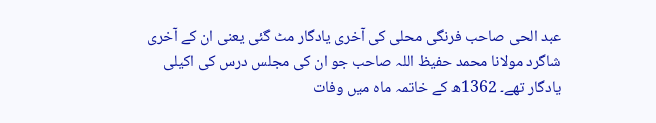عبد الحی صاحب فرنگی محلی کی آخری یادگار مٹ گئی یعنی ان کے آخری شاگرد مولانا محمد حفیظ اللہ صاحب جو ان کی مجلس درس کی اکیلی یادگار تھے۔ 1362ھ کے خاتمہ ماہ میں وفات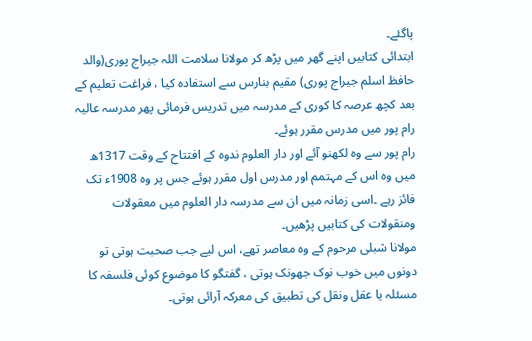پاگئے۔
ابتدائی کتابیں اپنے گھر میں پڑھ کر مولانا سلامت اللہ جیراج پوری(والد حافظ اسلم جیراج پوری) مقیم بنارس سے استفادہ کیا ، فراغت تعلیم کے بعد کچھ عرصہ کا کوری کے مدرسہ میں تدریس فرمائی پھر مدرسہ عالیہ رام پور میں مدرس مقرر ہوئے۔
رام پور سے وہ لکھنو آئے اور دار العلوم ندوہ کے افتتاح کے وقت 1317ھ میں وہ اس کے مہتمم اور مدرس اول مقرر ہوئے جس پر وہ 1908ء تک فائز رہے ۔اسی زمانہ میں ان سے مدرسہ دار العلوم میں معقولات ومنقولات کی کتابیں پڑھیں۔
مولانا شبلی مرحوم کے وہ معاصر تھے، اس لیے جب صحبت ہوتی تو دونوں میں خوب نوک جھونک ہوتی ، گفتگو کا موضوع کوئی فلسفہ کا مسئلہ یا عقل ونقل کی تطبیق کی معرکہ آرائی ہوتی۔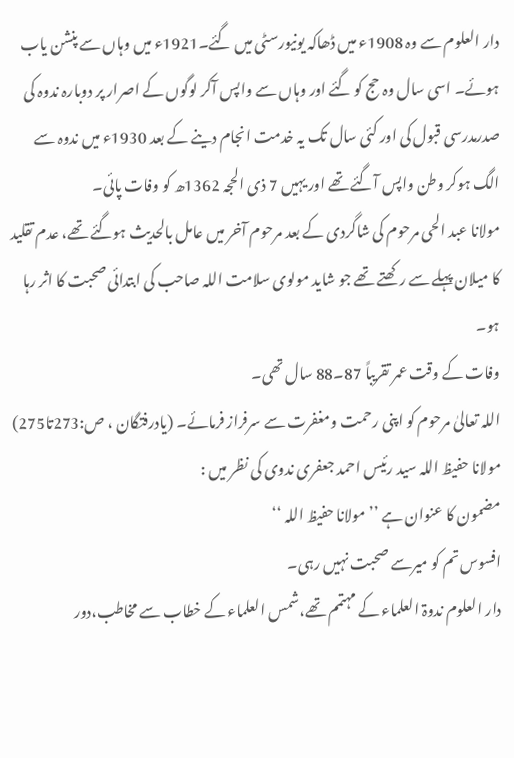دار العلوم سے وہ 1908ء میں ڈھاکہ یونیورسٹی میں گئے۔1921ء میں وہاں سے پنشن یاب ہوئے۔ اسی سال وہ حج کو گئے اور وہاں سے واپس آکر لوگوں کے اصرار پر دوبارہ ندوہ کی صدرمدرسی قبول کی اور کئی سال تک یہ خدمت انجام دینے کے بعد 1930ء میں ندوہ سے الگ ہوکر وطن واپس آگئے تھے اور یہیں 7 ذی الحجہ 1362ھ کو وفات پائی۔
مولانا عبد الحی مرحوم کی شاگردی کے بعد مرحوم آخر میں عامل بالحدیث ہوگئے تھے، عدم تقلید کا میلان پہلے سے رکھتے تھے جو شاید مولوی سلامت اللہ صاحب کی ابتدائی صحبت کا اثر رہا ہو۔
وفات کے وقت عمر تقریباً 87۔88 سال تھی۔
اللہ تعالیٰ مرحوم کو اپنی رحمت ومغفرت سے سرفراز فرمائے۔ (یادرفتگان ، ص:273تا275)
مولانا حفیظ اللہ سید رئیس احمد جعفری ندوی کی نظر میں :
مضمون کا عنوان ہے ’’مولانا حفیظ اللہ ‘‘
افسوس تم کو میرسے صحبت نہیں رہی۔
دار العلوم ندوۃ العلماء کے مہتمم تھے،شمس العلماء کے خطاب سے مخاطب،دور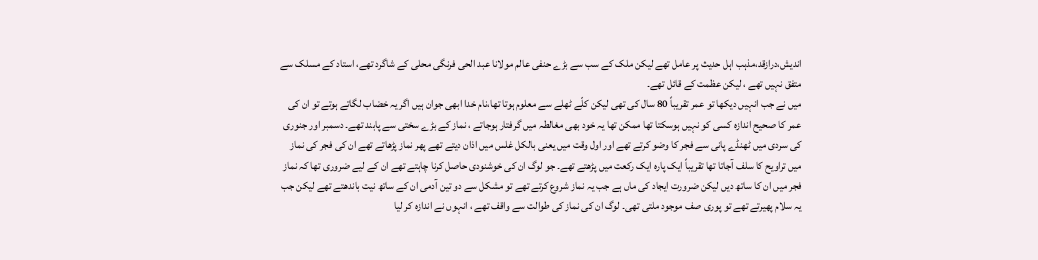اندیش،درازقد،مذہب اہل حدیث پر عامل تھے لیکن ملک کے سب سے بڑے حنفی عالم مولانا عبد الحی فرنگی محلی کے شاگرد تھے، استاد کے مسلک سے متفق نہیں تھے ، لیکن عظمت کے قائل تھے۔
میں نے جب انہیں دیکھا تو عمر تقریباً 80 سال کی تھی لیکن کلّے ٹھلے سے معلوم ہوتا تھا،نام خدا ابھی جوان ہیں اگر یہ خضاب لگاتے ہوتے تو ان کی عمر کا صحیح اندازہ کسی کو نہیں ہوسکتا تھا ممکن تھا یہ خود بھی مغالطہ میں گرفتار ہوجاتے ، نماز کے بڑے سختی سے پابند تھے۔ دسمبر اور جنوری کی سردی میں ٹھنڈے پانی سے فجر کا وضو کرتے تھے اور اول وقت میں یعنی بالکل غلس میں اذان دیتے تھے پھر نماز پڑھاتے تھے ان کی فجر کی نماز میں تراویح کا سلف آجاتا تھا تقریباً ایک پارہ ایک رکعت میں پڑھتے تھے۔ جو لوگ ان کی خوشنودی حاصل کرنا چاہتے تھے ان کے لیے ضروری تھا کہ نماز فجر میں ان کا ساتھ دیں لیکن ضرورت ایجاد کی ماں ہے جب یہ نماز شروع کرتے تھے تو مشکل سے دو تین آدمی ان کے ساتھ نیت باندھتے تھے لیکن جب یہ سلام پھیرتے تھے تو پوری صف موجود ملتی تھی۔ لوگ ان کی نماز کی طوالت سے واقف تھے ، انہوں نے اندازہ کر لیا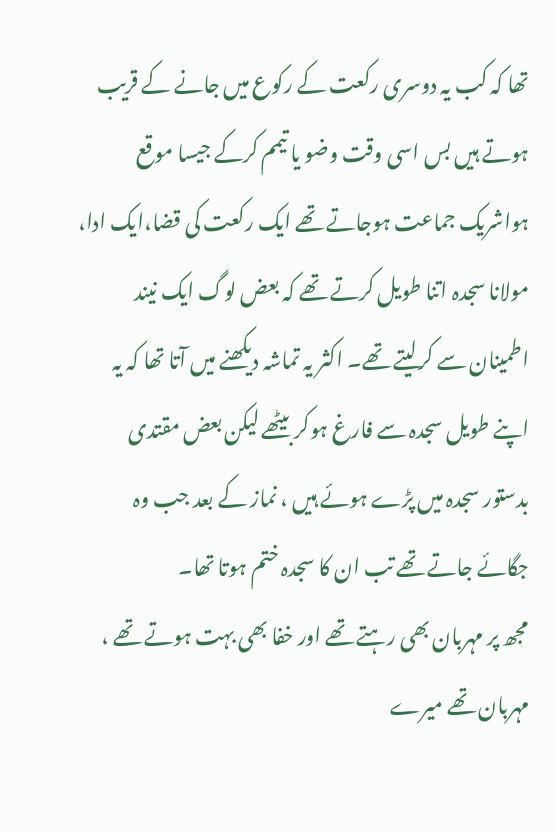تھا کہ کب یہ دوسری رکعت کے رکوع میں جانے کے قریب ہوتے ہیں بس اسی وقت وضو یا تیمم کرکے جیسا موقع ہواشریک جماعت ہوجاتے تھے ایک رکعت کی قضا،ایک ادا، مولانا سجدہ اتنا طویل کرتے تھے کہ بعض لوگ ایک نیند اطمینان سے کرلیتے تھے۔ اکثر یہ تماشہ دیکھنے میں آتا تھا کہ یہ اپنے طویل سجدہ سے فارغ ہوکر بیٹھے لیکن بعض مقتدی بدستور سجدہ میں پڑے ہوئے ہیں ، نماز کے بعد جب وہ جگائے جاتے تھے تب ان کا سجدہ ختم ہوتا تھا۔
مجھ پر مہربان بھی رہتے تھے اور خفا بھی بہت ہوتے تھے ، مہربان تھے میرے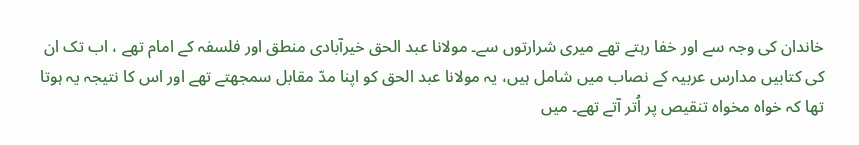خاندان کی وجہ سے اور خفا رہتے تھے میری شرارتوں سے۔ مولانا عبد الحق خیرآبادی منطق اور فلسفہ کے امام تھے ، اب تک ان کی کتابیں مدارس عربیہ کے نصاب میں شامل ہیں، یہ مولانا عبد الحق کو اپنا مدّ مقابل سمجھتے تھے اور اس کا نتیجہ یہ ہوتا تھا کہ خواہ مخواہ تنقیص پر اُتر آتے تھے۔ میں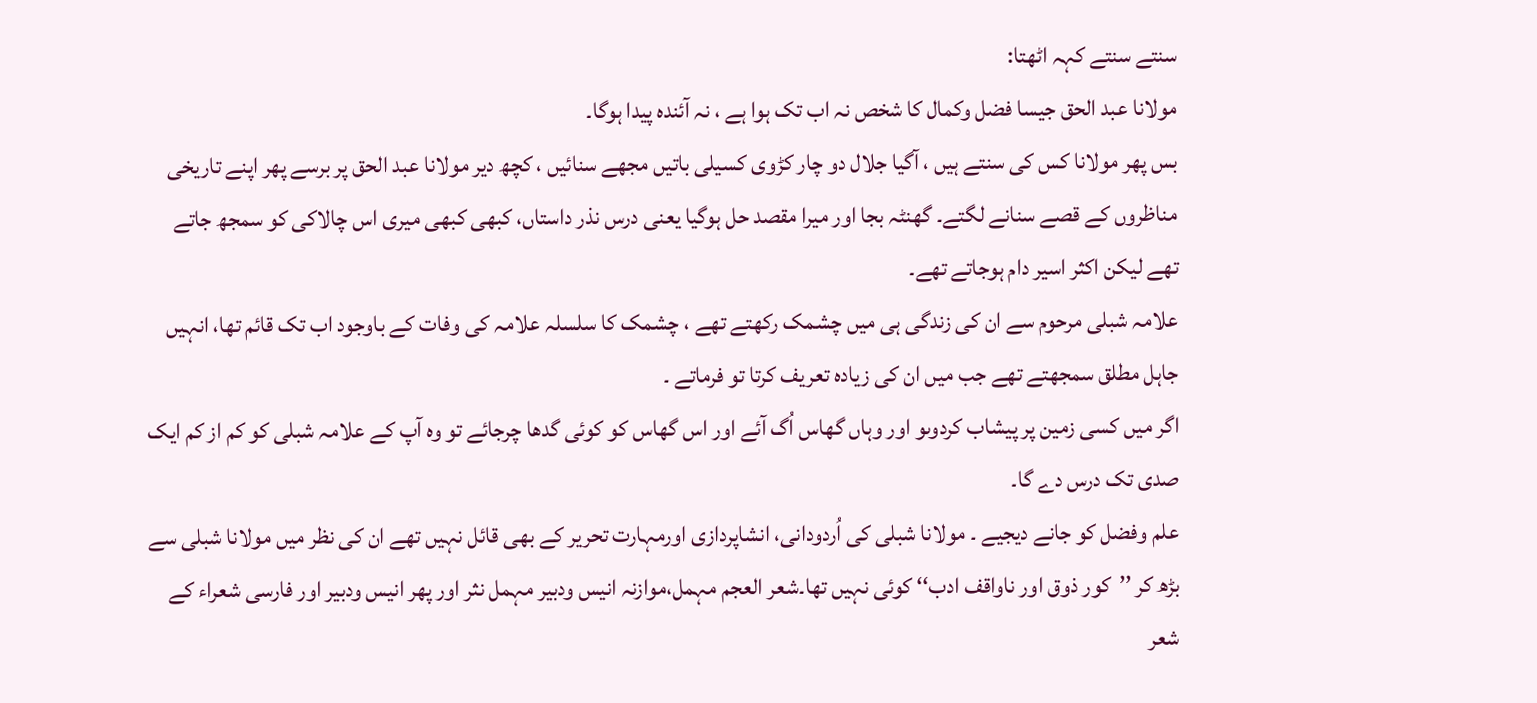سنتے سنتے کہہ اٹھتا:
مولانا عبد الحق جیسا فضل وکمال کا شخص نہ اب تک ہوا ہے ، نہ آئندہ پیدا ہوگا۔
بس پھر مولانا کس کی سنتے ہیں ، آگیا جلال دو چار کڑوی کسیلی باتیں مجھے سنائیں ، کچھ دیر مولانا عبد الحق پر برسے پھر اپنے تاریخی مناظروں کے قصے سنانے لگتے۔ گھنٹہ بجا اور میرا مقصد حل ہوگیا یعنی درس نذر داستاں، کبھی کبھی میری اس چالاکی کو سمجھ جاتے تھے لیکن اکثر اسیر دام ہوجاتے تھے۔
علامہ شبلی مرحوم سے ان کی زندگی ہی میں چشمک رکھتے تھے ، چشمک کا سلسلہ علامہ کی وفات کے باوجود اب تک قائم تھا، انہیں جاہل مطلق سمجھتے تھے جب میں ان کی زیادہ تعریف کرتا تو فرماتے ۔
اگر میں کسی زمین پر پیشاب کردوںو اور وہاں گھاس اُگ آئے اور اس گھاس کو کوئی گدھا چرجائے تو وہ آپ کے علامہ شبلی کو کم از کم ایک صدی تک درس دے گا۔
علم وفضل کو جانے دیجیے ۔ مولانا شبلی کی اُردودانی، انشاپردازی اورمہارت تحریر کے بھی قائل نہیں تھے ان کی نظر میں مولانا شبلی سے بڑھ کر ’’کور ذوق اور ناواقف ادب‘‘ کوئی نہیں تھا۔شعر العجم مہمل،موازنہ انیس ودبیر مہمل نثر اور پھر انیس ودبیر اور فارسی شعراء کے شعر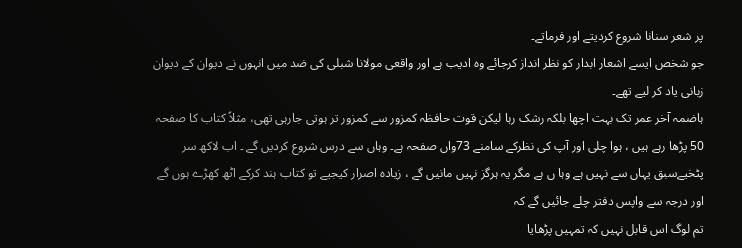پر شعر سنانا شروع کردیتے اور فرماتے۔
جو شخص ایسے اشعار ابدار کو نظر انداز کرجائے وہ ادیب ہے اور واقعی مولانا شبلی کی ضد میں انہوں نے دیوان کے دیوان زبانی یاد کر لیے تھے۔
ہاضمہ آخر عمر تک بہت اچھا بلکہ رشک رہا لیکن قوت حافظہ کمزور سے کمزور تر ہوتی جارہی تھی، مثلاً کتاب کا صفحہ 50 پڑھا رہے ہیں ، ہوا چلی اور آپ کی نظرکے سامنے 73واں صفحہ ہے۔ وہاں سے درس شروع کردیں گے ۔ اب لاکھ سر پٹخیےسبق یہاں سے نہیں ہے وہا ں ہے مگر یہ ہرگز نہیں مانیں گے ، زیادہ اصرار کیجیے تو کتاب ہند کرکے اٹھ کھڑے ہوں گے اور درجہ سے واپس دفتر چلے جائیں گے کہ
تم لوگ اس قابل نہیں کہ تمہیں پڑھایا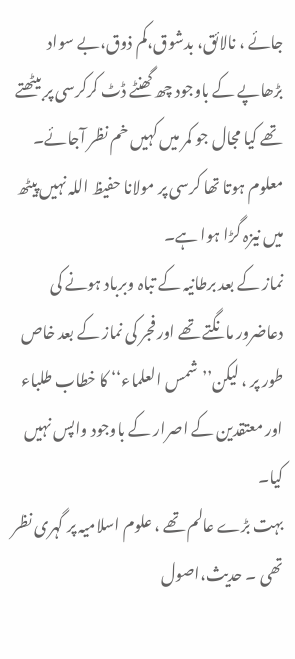جائے ، نالائق، بدشوق،کم ذوق،بے سواد
بڑھاپے کے باوجود چھ گھنٹے ڈٹ کرکرسی پر بیٹھتے تھے کیا مجال جو کمر میں کہیں خم نظر آجائے۔ معلوم ہوتا تھا کرسی پر مولانا حفیظ اللہ نہیں پیٹھ میں نیزہ گڑا ہوا ہے۔
نماز کے بعد برطانیہ کے تباہ وبرباد ہونے کی دعاضرور مانگتے تھے اور فجر کی نماز کے بعد خاص طور پر ، لیکن’’شمس العلماء‘‘ کا خطاب طلباء اور معتقدین کے اصرار کے باوجود واپس نہیں کیا۔
بہت بڑے عالم تھے ، علوم اسلامیہ پر گہری نظر تھی ۔ حدیث،اصول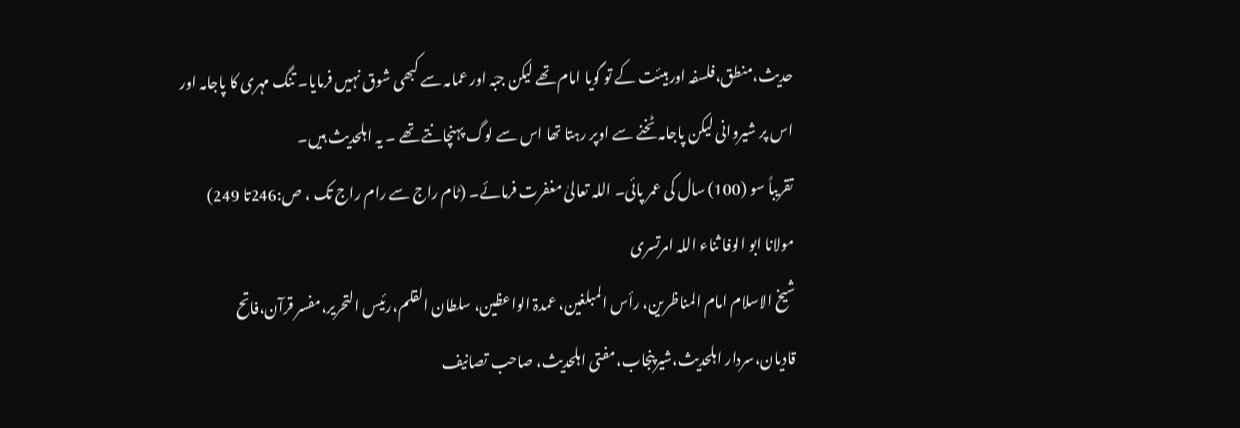حدیث،منطق،فلسفہ اور ہیئت کے تو گویا امام تھے لیکن جبّہ اور عمامہ سے کبھی شوق نہیں فرمایا۔ تنگ مہری کا پاجامہ اور اس پر شیروانی لیکن پاجامہ ٹخنے سے اوپر رہتا تھا اس سے لوگ پہنچانتے تھے ۔ یہ اہلحدیث ہیں۔
تقریباً سو (100) سال کی عمر پائی۔ اللہ تعالیٰ مغفرت فرمائے۔ (ٹام راج سے رام راج تک ، ص:246تا 249)
مولانا ابو الوفا ثناء اللہ امرتسری
شیخ الاسلام امام المناظرین، رأس المبلغین، عمدۃ الواعظین، سلطان القلم،رئیس التحریر،مفسر قرآن،فاتح قادیان،سردار اہلحدیث،شیرپنجاب،مفتی اہلحدیث، صاحب تصانیف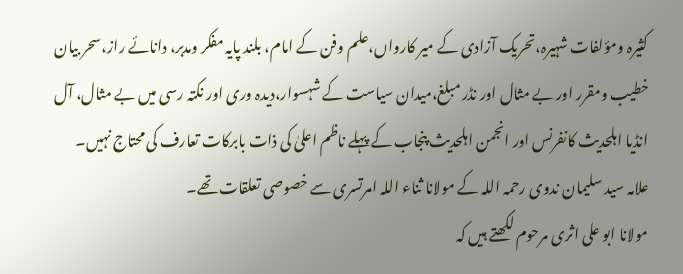کثیرہ ومؤلفات شہیرہ،تحریک آزادی کے میر کارواں،علم وفن کے امام، بلند پایہ مفکر ومدبر، دانائے راز،سحر بیان خطیب ومقرر اور بے مثال اور نڈر مبلغ،میدان سیاست کے شہسوار،دیدہ وری اور نکتہ رسی میں بے مثال، آل انڈیا اہلحدیث کانفرنس اور انجمن اہلحدیث پنجاب کے پہلے ناظم اعلیٰ کی ذات بابرکات تعارف کی محتاج نہیں۔
علامہ سید سلیمان ندوی رحمہ اللہ کے مولانا ثناء اللہ امرتسری سے خصوصی تعلقات تھے۔
مولانا ابو علی اثری مرحوم لکھتے ہیں کہ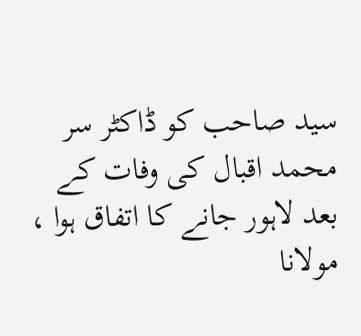سید صاحب کو ڈاکٹر سر محمد اقبال کی وفات کے بعد لاہور جانے کا اتفاق ہوا ، مولانا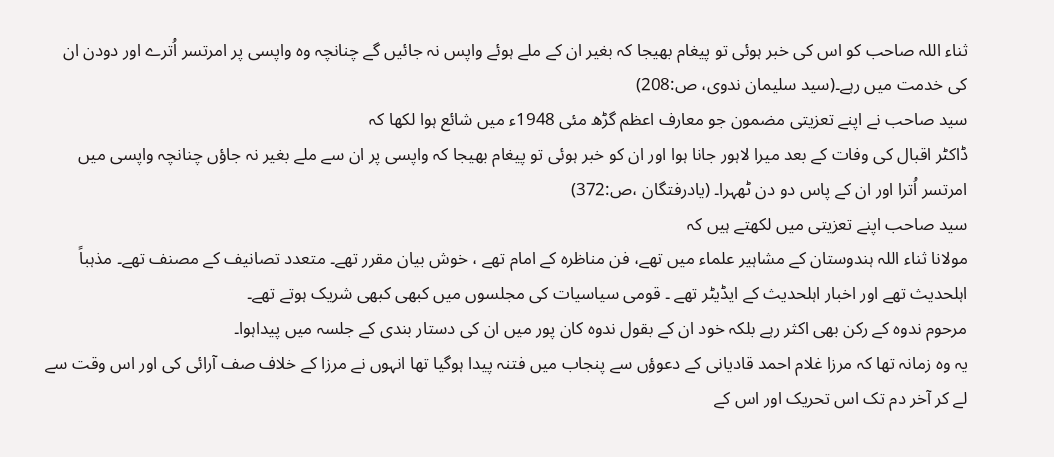ثناء اللہ صاحب کو اس کی خبر ہوئی تو پیغام بھیجا کہ بغیر ان کے ملے ہوئے واپس نہ جائیں گے چنانچہ وہ واپسی پر امرتسر اُترے اور دودن ان کی خدمت میں رہے۔(سید سلیمان ندوی، ص:208)
سید صاحب نے اپنے تعزیتی مضمون جو معارف اعظم گڑھ مئی 1948ء میں شائع ہوا لکھا کہ
ڈاکٹر اقبال کی وفات کے بعد میرا لاہور جانا ہوا اور ان کو خبر ہوئی تو پیغام بھیجا کہ واپسی پر ان سے ملے بغیر نہ جاؤں چنانچہ واپسی میں امرتسر اُترا اور ان کے پاس دو دن ٹھہرا۔ (یادرفتگان ،ص:372)
سید صاحب اپنے تعزیتی میں لکھتے ہیں کہ
مولانا ثناء اللہ ہندوستان کے مشاہیر علماء میں تھے، فن مناظرہ کے امام تھے ، خوش بیان مقرر تھے۔ متعدد تصانیف کے مصنف تھے۔ مذہباً اہلحدیث تھے اور اخبار اہلحدیث کے ایڈیٹر تھے ۔ قومی سیاسیات کی مجلسوں میں کبھی کبھی شریک ہوتے تھے۔
مرحوم ندوہ کے رکن بھی اکثر رہے بلکہ خود ان کے بقول ندوہ کان پور میں ان کی دستار بندی کے جلسہ میں پیداہوا۔
یہ وہ زمانہ تھا کہ مرزا غلام احمد قادیانی کے دعوؤں سے پنجاب میں فتنہ پیدا ہوگیا تھا انہوں نے مرزا کے خلاف صف آرائی کی اور اس وقت سے لے کر آخر دم تک اس تحریک اور اس کے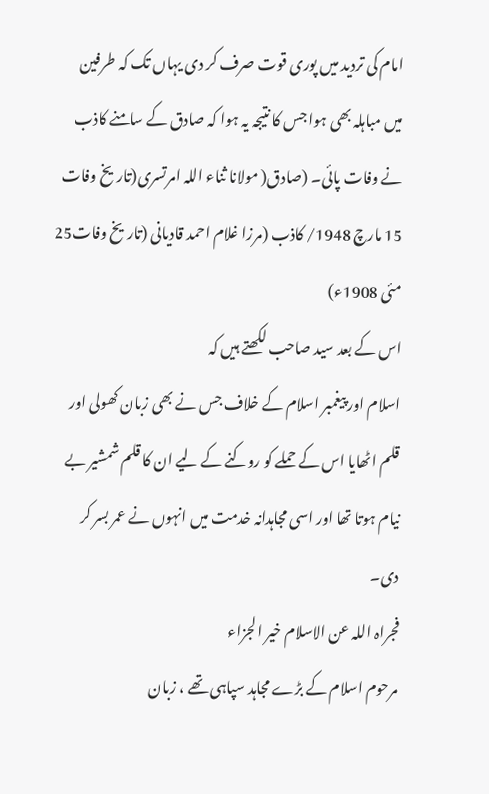امام کی تردید میں پوری قوت صرف کر دی یہاں تک کہ طرفین میں مباہلہ بھی ہوا جس کا نتیجہ یہ ہوا کہ صادق کے سامنے کاذب نے وفات پائی۔ (صادق( مولانا ثناء اللہ امرتسری(تاریخ وفات 15 مارچ 1948/ کاذب (مرزا غلام احمد قادیانی (تاریخ وفات25 مئی 1908ء)
اس کے بعد سید صاحب لکھتے ہیں کہ
اسلام اور پیغمبر اسلام کے خلاف جس نے بھی زبان کھولی اور قلم اٹھایا اس کے حملے کو روکنے کے لیے ان کا قلم شمشیر بے نیام ہوتا تھا اور اسی مجاہدانہ خدمت میں انہوں نے عمر بسر کر دی۔
فجراہ اللہ عن الاسلام خیر الجزاء
مرحوم اسلام کے بڑے مجاہد سپاہی تھے ، زبان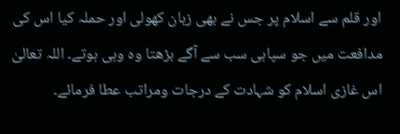اور قلم سے اسلام پر جس نے بھی زبان کھولی اور حملہ کیا اس کی مدافعت میں جو سپاہی سب سے آگے بڑھتا وہ وہی ہوتے۔ اللہ تعالیٰ اس غازی اسلام کو شہادت کے درجات ومراتب عطا فرمائے۔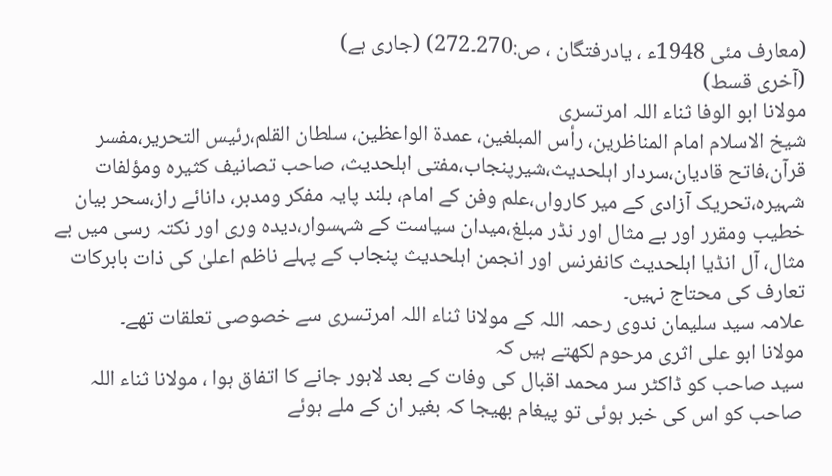(معارف مئی 1948ء ، یادرفتگان ، ص:270۔272) (جاری ہے)
(آخری قسط)
مولانا ابو الوفا ثناء اللہ امرتسری
شیخ الاسلام امام المناظرین، رأس المبلغین، عمدۃ الواعظین، سلطان القلم،رئیس التحریر،مفسر قرآن،فاتح قادیان،سردار اہلحدیث،شیرپنجاب،مفتی اہلحدیث، صاحب تصانیف کثیرہ ومؤلفات شہیرہ،تحریک آزادی کے میر کارواں،علم وفن کے امام، بلند پایہ مفکر ومدبر، دانائے راز،سحر بیان خطیب ومقرر اور بے مثال اور نڈر مبلغ،میدان سیاست کے شہسوار،دیدہ وری اور نکتہ رسی میں بے مثال، آل انڈیا اہلحدیث کانفرنس اور انجمن اہلحدیث پنجاب کے پہلے ناظم اعلیٰ کی ذات بابرکات تعارف کی محتاج نہیں۔
علامہ سید سلیمان ندوی رحمہ اللہ کے مولانا ثناء اللہ امرتسری سے خصوصی تعلقات تھے۔
مولانا ابو علی اثری مرحوم لکھتے ہیں کہ
سید صاحب کو ڈاکٹر سر محمد اقبال کی وفات کے بعد لاہور جانے کا اتفاق ہوا ، مولانا ثناء اللہ صاحب کو اس کی خبر ہوئی تو پیغام بھیجا کہ بغیر ان کے ملے ہوئے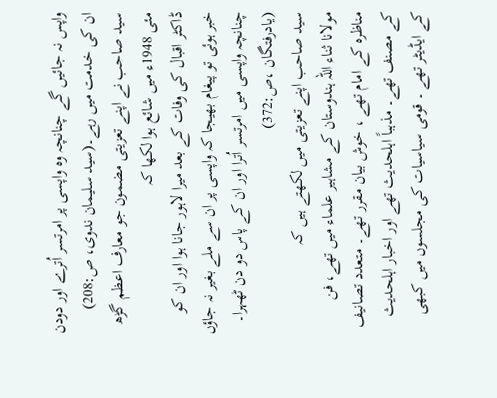واپس نہ جائیں گے چنانچہ وہ واپسی پر امرتسر اُترے اور دودن ان کی خدمت میں رہے۔(سید سلیمان ندوی، ص:208)
سید صاحب نے اپنے تعزیتی مضمون جو معارف اعظم گڑھ مئی 1948ء میں شائع ہوا لکھا کہ
ڈاکٹر اقبال کی وفات کے بعد میرا لاہور جانا ہوا اور ان کو خبر ہوئی تو پیغام بھیجا کہ واپسی پر ان سے ملے بغیر نہ جاؤں چنانچہ واپسی میں امرتسر اُترا اور ان کے پاس دو دن ٹھہرا۔ (یادرفتگان ،ص:372)
سید صاحب اپنے تعزیتی میں لکھتے ہیں کہ
مولانا ثناء اللہ ہندوستان کے مشاہیر علماء میں تھے، فن مناظرہ کے امام تھے ، خوش بیان مقرر تھے۔ متعدد تصانیف کے مصنف تھے۔ مذہباً اہلحدیث تھے اور اخبار اہلحدیث کے ایڈیٹر تھے ۔ قومی سیاسیات کی مجلسوں میں کبھی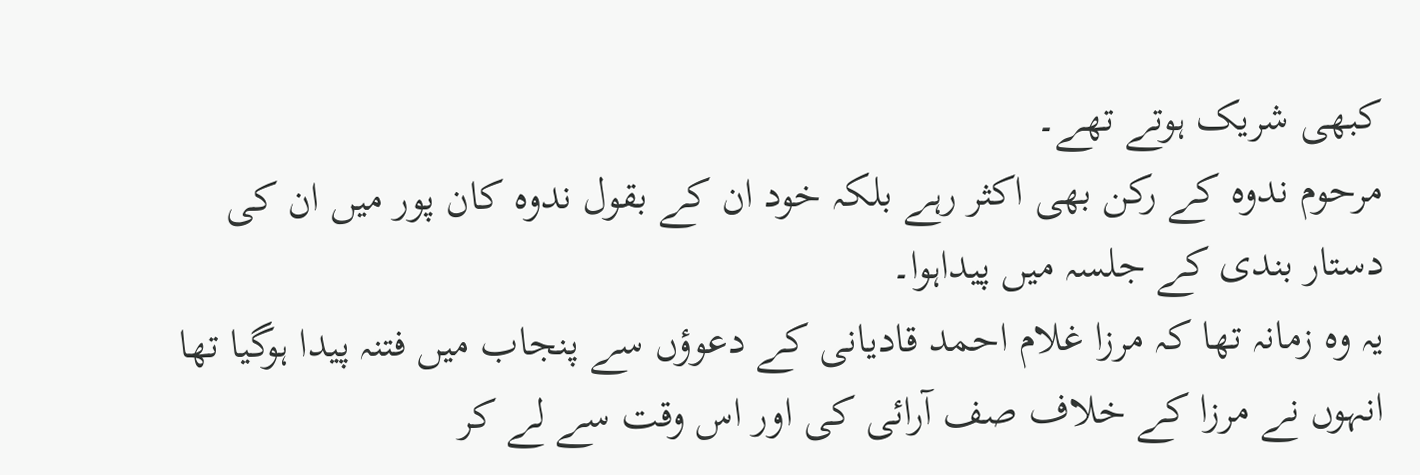کبھی شریک ہوتے تھے۔
مرحوم ندوہ کے رکن بھی اکثر رہے بلکہ خود ان کے بقول ندوہ کان پور میں ان کی دستار بندی کے جلسہ میں پیداہوا۔
یہ وہ زمانہ تھا کہ مرزا غلام احمد قادیانی کے دعوؤں سے پنجاب میں فتنہ پیدا ہوگیا تھا انہوں نے مرزا کے خلاف صف آرائی کی اور اس وقت سے لے کر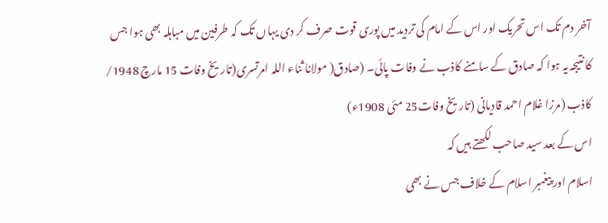آخر دم تک اس تحریک اور اس کے امام کی تردید میں پوری قوت صرف کر دی یہاں تک کہ طرفین میں مباہلہ بھی ہوا جس کا نتیجہ یہ ہوا کہ صادق کے سامنے کاذب نے وفات پائی۔ (صادق( مولانا ثناء اللہ امرتسری(تاریخ وفات 15 مارچ 1948/ کاذب (مرزا غلام احمد قادیانی (تاریخ وفات25 مئی 1908ء)
اس کے بعد سید صاحب لکھتے ہیں کہ
اسلام اور پیغمبر اسلام کے خلاف جس نے بھی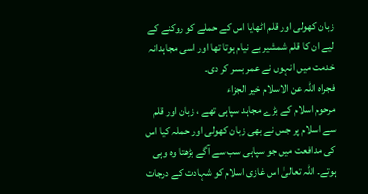زبان کھولی اور قلم اٹھایا اس کے حملے کو روکنے کے لیے ان کا قلم شمشیر بے نیام ہوتا تھا اور اسی مجاہدانہ خدمت میں انہوں نے عمر بسر کر دی۔
فجراہ اللہ عن الاسلام خیر الجزاء
مرحوم اسلام کے بڑے مجاہد سپاہی تھے ، زبان اور قلم سے اسلام پر جس نے بھی زبان کھولی اور حملہ کیا اس کی مدافعت میں جو سپاہی سب سے آگے بڑھتا وہ وہی ہوتے۔ اللہ تعالیٰ اس غازی اسلام کو شہادت کے درجات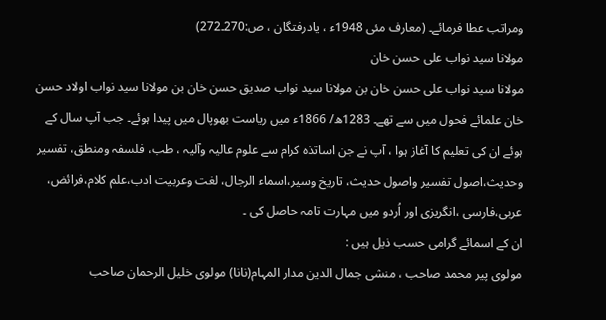ومراتب عطا فرمائے۔ (معارف مئی 1948ء ، یادرفتگان ، ص:270۔272)
مولانا سید نواب علی حسن خان
مولانا سید نواب علی حسن خان بن مولانا سید نواب صدیق حسن خان بن مولانا سید نواب اولاد حسن خان علمائے فحول میں سے تھے۔ 1283ھ/ 1866ء میں ریاست بھوپال میں پیدا ہوئے۔ جب آپ سال کے ہوئے ان کی تعلیم کا آغاز ہوا ، آپ نے جن اساتذہ کرام سے علوم عالیہ وآلیہ ، طب، فلسفہ ومنطق، تفسیر وحدیث،اصول تفسیر واصول حدیث، تاریخ وسیر،اسماء الرجال، لغت وعربیت ادب،علم کلام،فرائض، عربی،فارسی ،انگریزی اور اُردو میں مہارت تامہ حاصل کی ۔
ان کے اسمائے گرامی حسب ذیل ہیں :
مولوی پیر محمد صاحب ، منشی جمال الدین مدار المہام(نانا) مولوی خلیل الرحمان صاحب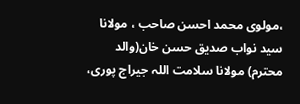،مولوی محمد احسن صاحب ، مولانا سید نواب صدیق حسن خان(والد محترم) مولانا سلامت اللہ جیراج پوری،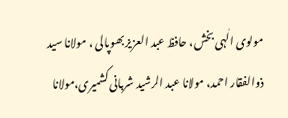مولوی الٰہی بخش، حافظ عبد العزیز بھوپالی ، مولانا سید ذوالفقار احمد، مولانا عبد الرشید شربانی کشمیری،مولانا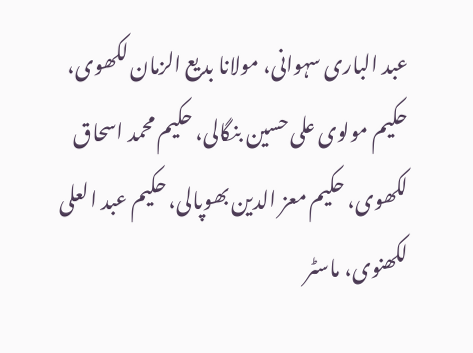عبد الباری سہوانی، مولانا بدیع الزمان لکھوی، حکیم مولوی علی حسین بنگالی، حکیم محمد اسحاق لکھوی، حکیم معز الدین بھوپالی، حکیم عبد العلی لکھنوی، ماسٹر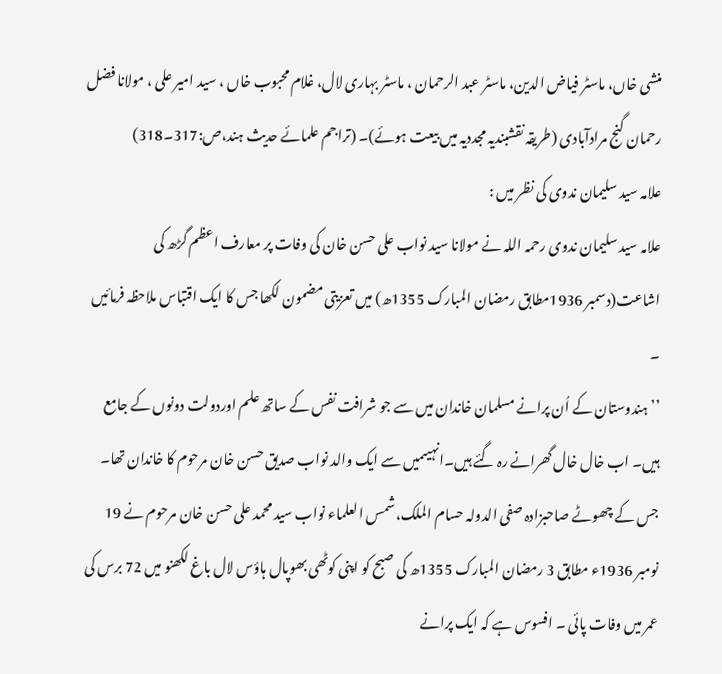منشی خاں، ماسٹر فیاض الدین، ماسٹر عبد الرحمان ، ماسٹر بہاری لال، غلام محبوب خاں ، سید امیر علی ، مولانا فضل رحمان گنج مرادآبادی (طریقہ نقشبندیہ مجددیہ میں بیعت ہوئے)۔ (تراجم علمائے حدیث ہند،ص:317۔318)
علامہ سید سلیمان ندوی کی نظر میں :
علامہ سید سلیمان ندوی رحمہ اللہ نے مولانا سید نواب علی حسن خان کی وفات پر معارف اعظم گڑھ کی اشاعت(دسمبر 1936مطابق رمضان المبارک 1355ھ) میں تعزیتی مضمون لکھا جس کا ایک اقتباس ملاحظہ فرمائیں ۔
’’ہندوستان کے اُن پرانے مسلمان خاندان میں سے جو شرافت نفس کے ساتھ علم اوردولت دونوں کے جامع ہیں۔ اب خال خال گھرانے رہ گئے ہیں۔انہیںمیں سے ایک والد نواب صدیق حسن خان مرحوم کا خاندان تھا۔ جس کے چھوٹے صاحبزادہ صفی الدولہ حسام الملک،شمس العلماء نواب سید محمد علی حسن خان مرحوم نے 19 نومبر 1936ء مطابق 3 رمضان المبارک 1355ھ کی صبح کو اپنی کوٹھی بھوپال ہاؤس لال باغ لکھنو میں 72 برس کی عمر میں وفات پائی ۔ افسوس ہے کہ ایک پرانے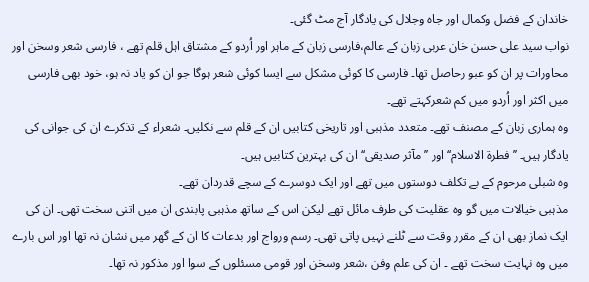خاندان کے فضل وکمال اور جاہ وجلال کی یادگار آج مٹ گئی۔
نواب سید علی حسن خان عربی زبان کے عالم،فارسی زبان کے ماہر اور اُردو کے مشتاق اہل قلم تھے ، فارسی شعر وسخن اور محاورات پر ان کو عبو رحاصل تھا۔ فارسی کا کوئی مشکل سے ایسا کوئی شعر ہوگا جو ان کو یاد نہ ہو، خود بھی فارسی میں اکثر اور اُردو میں کم شعرکہتے تھے۔
وہ ہماری زبان کے مصنف تھے۔ متعدد مذہبی اور تاریخی کتابیں ان کے قلم سے نکلیں۔ شعراء کے تذکرے ان کی جوانی کی یادگار ہیں۔ ’’فطرۃ الاسلام‘‘ اور ’’مآثر صدیقی‘‘ ان کی بہترین کتابیں ہیں۔
وہ شبلی مرحوم کے بے تکلف دوستوں میں تھے اور ایک دوسرے کے سچے قدردان تھے۔
مذہبی خیالات میں گو وہ عقلیت کی طرف مائل تھے لیکن اس کے ساتھ مذہبی پابندی ان میں اتنی سخت تھی۔ ان کی ایک نماز بھی ان کے مقرر وقت سے ٹلنے نہیں پاتی تھی۔ رسم ورواج اور بدعات کا ان کے گھر میں نشان نہ تھا اور اس بارے میں وہ نہایت سخت تھے ۔ ان کی علم وفن ،شعر وسخن اور قومی مسئلوں کے سوا اور مذکور نہ تھا۔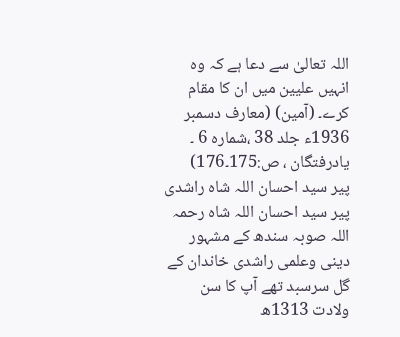اللہ تعالیٰ سے دعا ہے کہ وہ انہیں علیین میں ان کا مقام کرے۔ (آمین) (معارف دسمبر 1936ء جلد 38 ،شمارہ 6 ۔ یادرفتگان ، ص:175۔176)
پیر سید احسان اللہ شاہ راشدی
پیر سید احسان اللہ شاہ رحمہ اللہ صوبہ سندھ کے مشہور دینی وعلمی راشدی خاندان کے گل سرسبد تھے آپ کا سن ولادت 1313ھ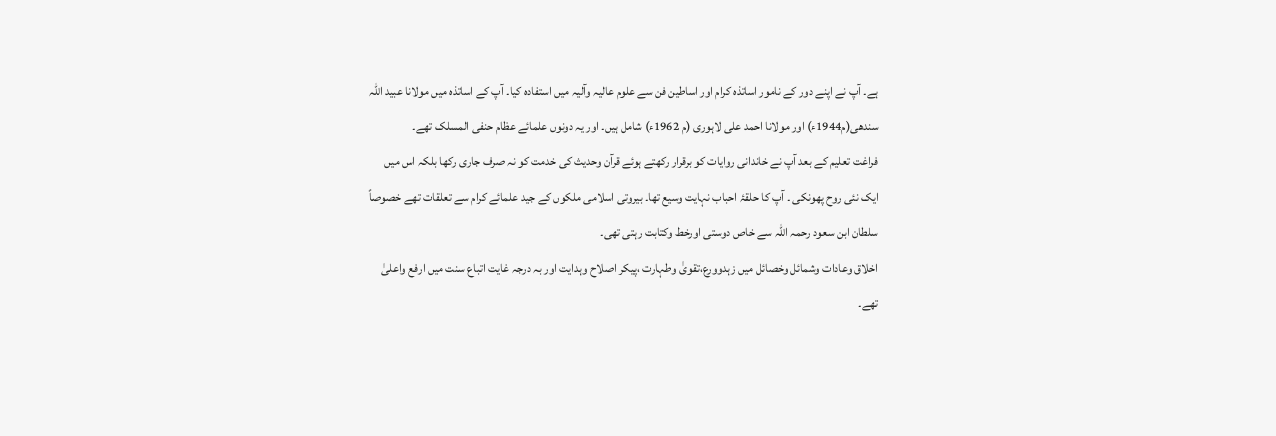ہے۔ آپ نے اپنے دور کے نامور اساتذہ کرام اور اساطین فن سے علوم عالیہ وآلیہ میں استفادہ کیا۔ آپ کے اساتذہ میں مولانا عبید اللہ سندھی(م1944ء) اور مولانا احمد علی لاہوری (م 1962ء) شامل ہیں۔ اور یہ دونوں علمائے عظام حنفی المسلک تھے۔
فراغت تعلیم کے بعد آپ نے خاندانی روایات کو برقرار رکھتے ہوئے قرآن وحدیث کی خدمت کو نہ صرف جاری رکھا بلکہ اس میں ایک نئی روح پھونکی ۔ آپ کا حلقۂ احباب نہایت وسیع تھا۔ بیروتی اسلامی ملکوں کے جید علمائے کرام سے تعلقات تھے خصوصاً سلطان ابن سعود رحمہ اللہ سے خاص دوستی اورخط وکتابت رہتی تھی۔
اخلاق وعادات وشمائل وخصائل میں زہدوورع،تقویٰ وطہارت ،پیکر اصلاح وہدایت اور بہ درجہ غایت اتباع سنت میں ارفع واعلیٰ تھے۔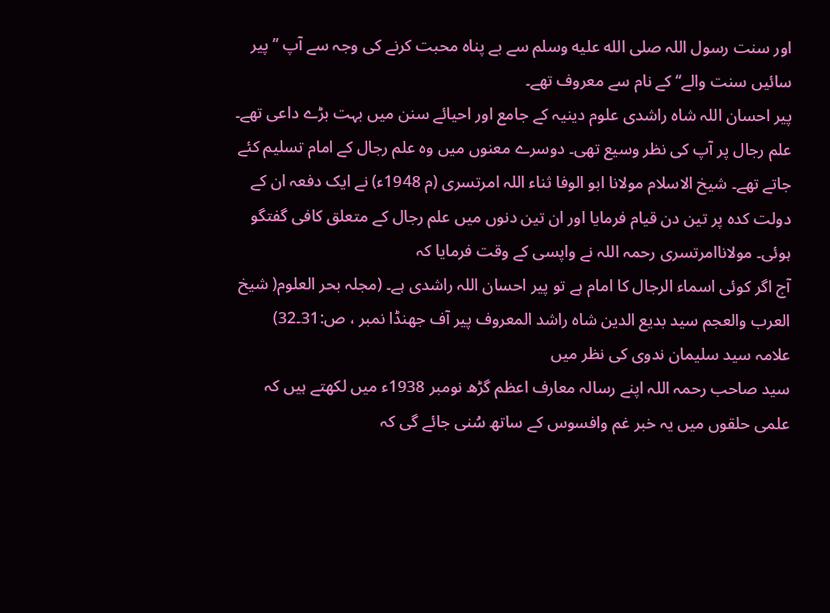اور سنت رسول اللہ صلى الله عليه وسلم سے بے پناہ محبت کرنے کی وجہ سے آپ ’’پیر سائیں سنت والے‘‘ کے نام سے معروف تھے۔
پیر احسان اللہ شاہ راشدی علوم دینیہ کے جامع اور احیائے سنن میں بہت بڑے داعی تھے۔ علم رجال پر آپ کی نظر وسیع تھی۔ دوسرے معنوں میں وہ علم رجال کے امام تسلیم کئے جاتے تھے۔ شیخ الاسلام مولانا ابو الوفا ثناء اللہ امرتسری (م 1948ء) نے ایک دفعہ ان کے دولت کدہ پر تین دن قیام فرمایا اور ان تین دنوں میں علم رجال کے متعلق کافی گفتگو ہوئی۔ مولاناامرتسری رحمہ اللہ نے واپسی کے وقت فرمایا کہ
آج اگر کوئی اسماء الرجال کا امام ہے تو پیر احسان اللہ راشدی ہے۔ (مجلہ بحر العلوم( شیخ العرب والعجم سید بدیع الدین شاہ راشد المعروف پیر آف جھنڈا نمبر ، ص:31۔32)
علامہ سید سلیمان ندوی کی نظر میں
سید صاحب رحمہ اللہ اپنے رسالہ معارف اعظم گڑھ نومبر 1938ء میں لکھتے ہیں کہ
علمی حلقوں میں یہ خبر غم وافسوس کے ساتھ سُنی جائے گی کہ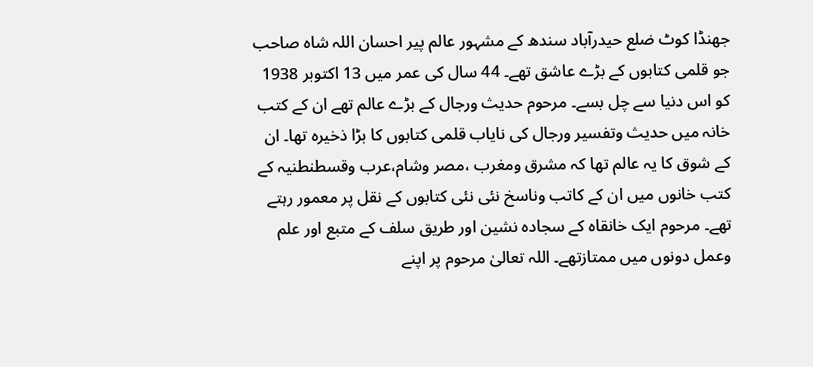جھنڈا کوٹ ضلع حیدرآباد سندھ کے مشہور عالم پیر احسان اللہ شاہ صاحب جو قلمی کتابوں کے بڑے عاشق تھے۔ 44 سال کی عمر میں 13 اکتوبر 1938 کو اس دنیا سے چل بسے۔ مرحوم حدیث ورجال کے بڑے عالم تھے ان کے کتب خانہ میں حدیث وتفسیر ورجال کی نایاب قلمی کتابوں کا بڑا ذخیرہ تھا۔ ان کے شوق کا یہ عالم تھا کہ مشرق ومغرب ،مصر وشام،عرب وقسطنطنیہ کے کتب خانوں میں ان کے کاتب وناسخ نئی نئی کتابوں کے نقل پر معمور رہتے تھے۔ مرحوم ایک خانقاہ کے سجادہ نشین اور طریق سلف کے متبع اور علم وعمل دونوں میں ممتازتھے۔ اللہ تعالیٰ مرحوم پر اپنے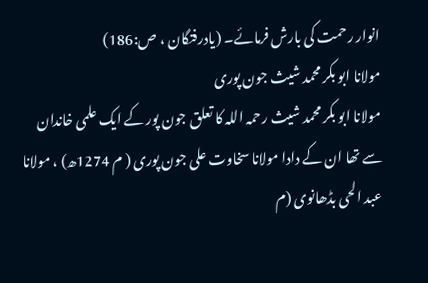انوار رحمت کی بارش فرمائے۔ (یادرفتگان ، ص:186)
مولانا ابو بکر محمد شیث جون پوری
مولانا ابو بکر محمد شیث رحمہ اللہ کا تعلق جون پور کے ایک علمی خاندان سے تھا ان کے دادا مولانا سخاوت علی جون پوری ( م 1274ھ) ، مولانا عبد الحی بڈھانوی (م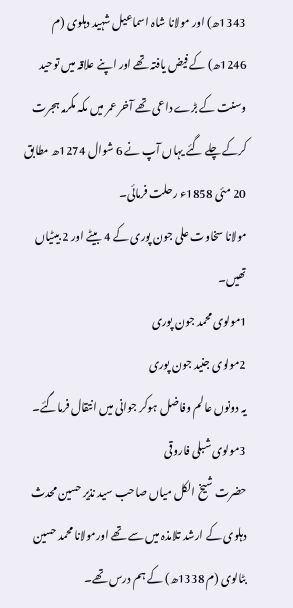1343ھ) اور مولانا شاہ اسماعیل شہید دہلوی (م 1246ھ) کے فیض یافتہ تھے اور اپنے علاقہ میں توحید وسنت کے بڑے داعی تھے آخر عمر میں مکہ مکرمہ ہجرت کرکے چلے گئے یہاں آپ نے 6 شوال 1274ھ مطابق 20 مئی 1858ء رحلت فرمائی۔
مولانا سخاوت علی جون پوری کے 4 بیٹے اور 2 بیٹیاں تھیں۔
1مولوی محمد جون پوری
2مولوی جنید جون پوری
یہ دونوں عالم وفاضل ہوکر جوانی میں انتقال فرماگئے۔
3مولوی شبلی فاروقی
حضرت شیخ الکل میاں صاحب سید نذیر حسین محدث دہلوی کے ارشد تلامذہ میں سے تھے اورمولانا محمد حسین بٹالوی (م 1338ھ) کے ہم درس تھے۔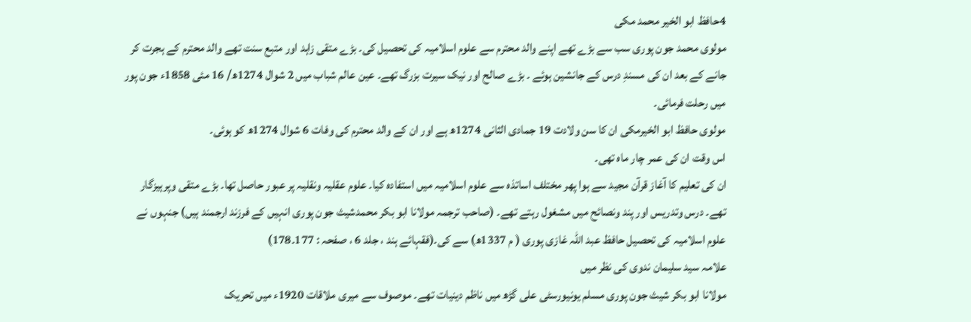4حافظ ابو الخیر محمد مکی
مولوی محمد جون پوری سب سے بڑے تھے اپنے والد محترم سے علوم اسلامیہ کی تحصیل کی۔ بڑے متقی زاہد اور متبع سنت تھے والد محترم کے ہجرت کر جانے کے بعد ان کی مسندِ درس کے جانشین ہوئے ۔ بڑے صالح اور نیک سیرت بزرگ تھے۔ عین عالم شباب میں 2 شوال 1274ھ/ 16 مئی 1858ء جون پور میں رحلت فرمائی۔
مولوی حافظ ابو الخیرمکی ان کا سن ولادت 19 جمادی الثانی 1274ھ ہے اور ان کے والد محترم کی وفات 6 شوال 1274ھ کو ہوئی۔
اس وقت ان کی عمر چار ماہ تھی۔
ان کی تعلیم کا آغاز قرآن مجید سے ہوا پھر مختلف اساتذہ سے علوم اسلامیہ میں استفادہ کیا۔ علوم عقلیہ ونقلیہ پر عبور حاصل تھا۔ بڑے متقی وپرہیزگار تھے۔ درس وتدریس اور پند ونصائح میں مشغول رہتے تھے۔ (صاحب ترجمہ مولانا ابو بکر محمدشیث جون پوری انہیں کے فرزند ارجمند ہیں) جنہوں نے علوم اسلامیہ کی تحصیل حافظ عبد اللہ غازی پوری ( م 1337ھ) سے کی۔(فقہائے ہند ، جلد 6 ، صفحہ : 177۔178)
علامہ سید سلیمان ندوی کی نظر میں
مولانا ابو بکر شیث جون پوری مسلم یونیورسٹی علی گڑھ میں ناظم دینیات تھے۔ موصوف سے میری ملاقات 1920ء میں تحریک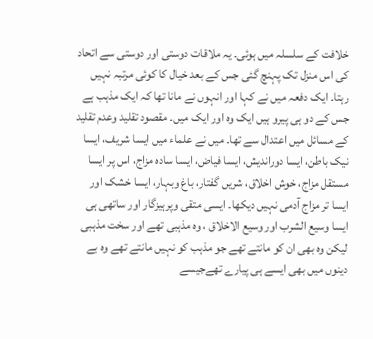خلافت کے سلسلہ میں ہوئی۔ یہ ملاقات دوستی اور دوستی سے اتحاد کی اس منزل تک پہنچ گئی جس کے بعد خیال کا کوئی مرتبہ نہیں رہتا۔ ایک دفعہ میں نے کہا اور انہوں نے مانا تھا کہ ایک مذہب ہے جس کے دو ہی پیرو ہیں ایک وہ اور ایک میں۔ مقصود تقلید وعدم تقلید کے مسائل میں اعتدال سے تھا۔ میں نے علماء میں ایسا شریف، ایسا نیک باطن، ایسا دوراندیش، ایسا فیاض، ایسا سادہ مزاج، اس پر ایسا مستقل مزاج، خوش اخلاق، شریں گفتار، باغ وبہار، ایسا خشک اور ایسا تر مزاج آدمی نہیں دیکھا۔ ایسی متقی وپرہیزگار اور ساتھی ہی ایسا وسیع الشرب اور وسیع الاخلاق ، وہ مذہبی تھے اور سخت مذہبی لیکن وہ بھی ان کو مانتے تھے جو مذہب کو نہیں مانتے تھے وہ بے دینوں میں بھی ایسے ہی پیارے تھےجیسے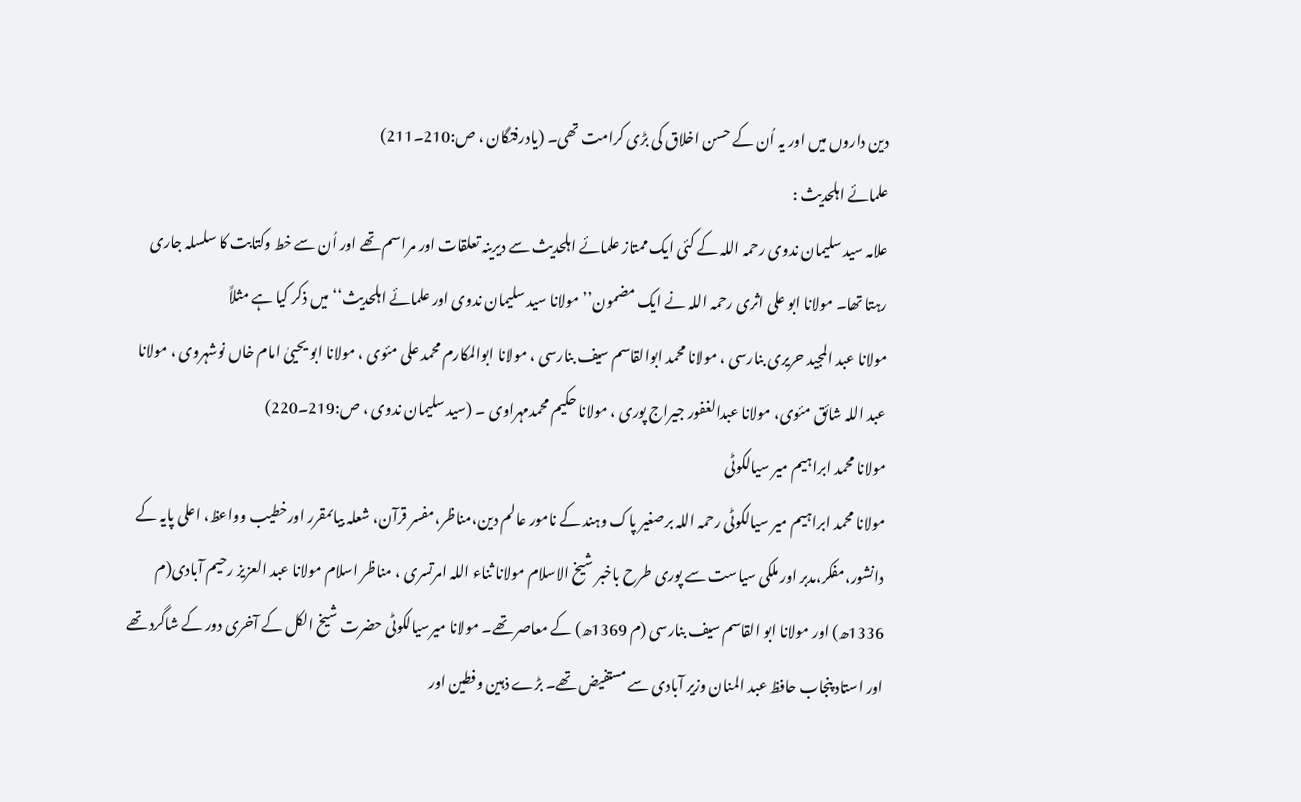دین داروں میں اور یہ اُن کے حسن اخلاق کی بڑی کرامت تھی۔ (یادرفتگان ، ص:210۔211)
علمائے اہلحدیث :
علامہ سید سلیمان ندوی رحمہ اللہ کے کئی ایک ممتاز علمائے اہلحدیث سے دیرینہ تعلقات اور مراسم تھے اور اُن سے خط وکتابت کا سلسلہ جاری رہتا تھا۔ مولانا ابو علی اثری رحمہ اللہ نے ایک مضمون’’ مولانا سید سلیمان ندوی اور علمائے اہلحدیث‘‘ میں ذکر کیا ہے مثلاً
مولانا عبد المجید حریری بنارسی ، مولانا محمد ابوالقاسم سیف بنارسی ، مولانا ابوالمکارم محمد علی مئوی ، مولانا ابو یحییٰ امام خاں نوشہروی ، مولانا عبد اللہ شائق مئوی، مولانا عبدالغفور جیراج پوری ، مولانا حکیم محمدمہراوی ۔ (سید سلیمان ندوی ، ص:219۔220)
مولانا محمد ابراہیم میر سیالکوٹی
مولانا محمد ابراہیم میر سیالکوٹی رحمہ اللہ برصغیر پاک وہند کے نامور عالم دین،مناظر،مفسر قرآن، شعلہ بیاںمقرر اورخطیب وواعظ، اعلی پایہ کے دانشور،مفکر،مدبر اور ملکی سیاست سے پوری طرح باخبر شیخ الاسلام مولانا ثناء اللہ امرتسری ، مناظر اسلام مولانا عبد العزیز رحیم آبادی(م 1336ھ) اور مولانا ابو القاسم سیف بنارسی (م 1369ھ) کے معاصر تھے۔ مولانا میرسیالکوٹی حضرت شیخ الکل کے آخری دور کے شاگرد تھے اور استاد پنجاب حافظ عبد المنان وزیر آبادی سے مستفیض تھے۔ بڑے ذہین وفطین اور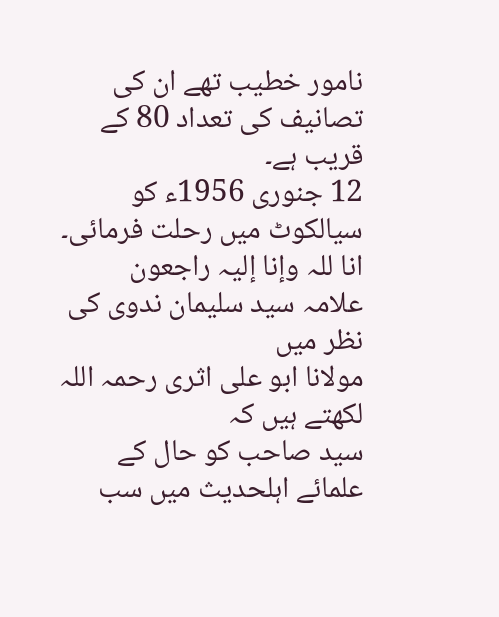نامور خطیب تھے ان کی تصانیف کی تعداد 80 کے قریب ہے۔
12 جنوری 1956ء کو سیالکوٹ میں رحلت فرمائی۔ انا للہ وإنا إلیہ راجعون
علامہ سید سلیمان ندوی کی نظر میں
مولانا ابو علی اثری رحمہ اللہ لکھتے ہیں کہ
سید صاحب کو حال کے علمائے اہلحدیث میں سب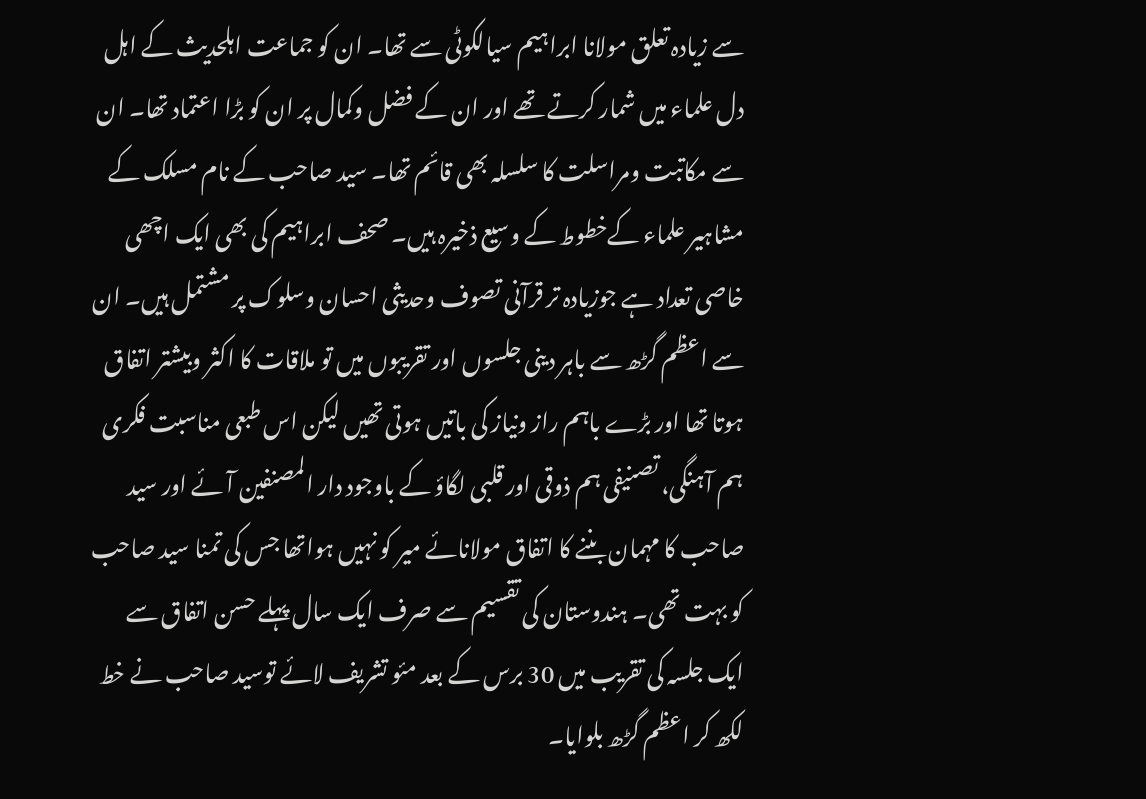سے زیادہ تعلق مولانا ابراہیم سیالکوٹی سے تھا۔ ان کو جماعت اہلحدیث کے اہل دل علماء میں شمار کرتے تھے اور ان کے فضل وکمال پر ان کو بڑا اعتماد تھا۔ ان سے مکاتبت ومراسلت کا سلسلہ بھی قائم تھا۔ سید صاحب کے نام مسلک کے مشاہیر علماء کےخطوط کے وسیع ذخیرہ ہیں۔ صحف ابراہیم کی بھی ایک اچھی خاصی تعداد ہے جوزیادہ تر قرآنی تصوف وحدیثی احسان وسلوک پر مشتمل ہیں۔ ان سے اعظم گڑھ سے باہر دینی جلسوں اور تقریبوں میں تو ملاقات کا اکثر وبیشتر اتفاق ہوتا تھا اور بڑے باہم راز ونیاز کی باتیں ہوتی تھیں لیکن اس طبعی مناسبت فکری ہم آہنگی، تصنیفی ہم ذوقی اور قلبی لگاؤ کے باوجود دار المصنفین آئے اور سید صاحب کا مہمان بننے کا اتفاق مولانائے میر کو نہیں ہواتھا جس کی تمنا سید صاحب کو بہت تھی۔ ہندوستان کی تقسیم سے صرف ایک سال پہلے حسن اتفاق سے ایک جلسہ کی تقریب میں 30 برس کے بعد مئو تشریف لائے توسید صاحب نے خط لکھ کر اعظم گڑھ بلوایا۔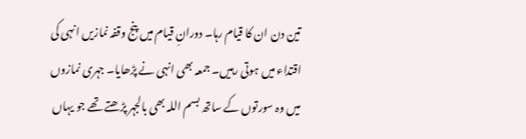تین دن ان کا قیام رہا۔ دورانِ قیام میں پنج وقفہ نمازیں انہی کی اقتداء میں ہوتی رہیں۔ جمعہ بھی انہی نے پڑھایا۔ جہری نمازوں میں وہ سورتوں کے ساتھ بسم اللہ بھی بالجہر پڑھتے تھے جو یہاں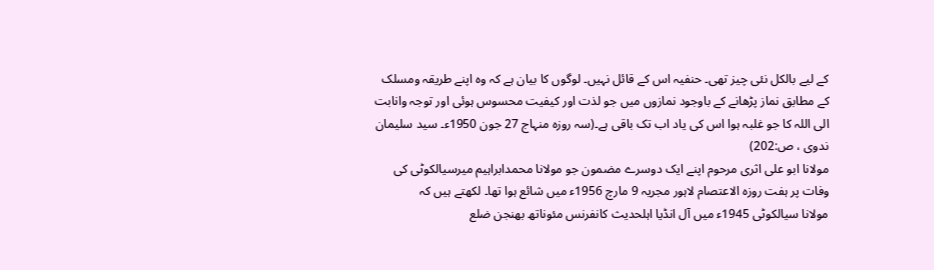کے لیے بالکل نئی چیز تھی۔ حنفیہ اس کے قائل نہیں۔ لوگوں کا بیان ہے کہ وہ اپنے طریقہ ومسلک کے مطابق نماز پڑھانے کے باوجود نمازوں میں جو لذت اور کیفیت محسوس ہوئی اور توجہ وانابت الی اللہ کا جو غلبہ ہوا اس کی یاد اب تک باقی ہے۔(سہ روزہ منہاج 27 جون 1950ء۔ سید سلیمان ندوی ، ص:202)
مولانا ابو علی اثری مرحوم اپنے ایک دوسرے مضمون جو مولانا محمدابراہیم میرسیالکوٹی کی وفات پر ہفت روزہ الاعتصام لاہور مجریہ 9 مارچ 1956ء میں شائع ہوا تھا۔ لکھتے ہیں کہ
مولانا سیالکوٹی 1945ء میں آل انڈیا اہلحدیث کانفرنس مئوناتھ بھنجن ضلع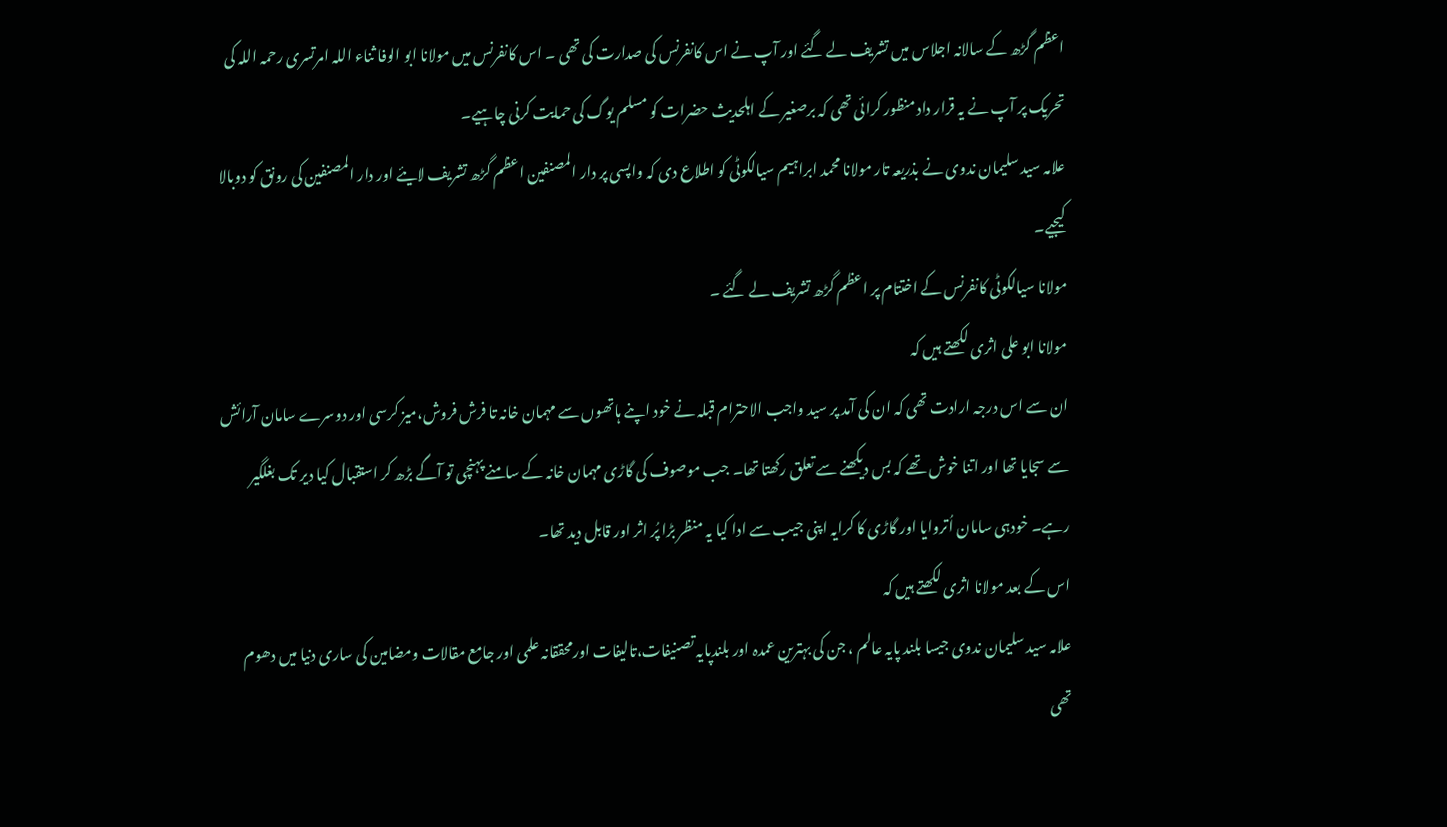اعظم گڑھ کے سالانہ اجلاس میں تشریف لے گئے اور آپ نے اس کانفرنس کی صدارت کی تھی ۔ اس کانفرنس میں مولانا ابو الوفا ثناء اللہ امرتسری رحمہ اللہ کی تحریک پر آپ نے یہ قرار داد منظور کرائی تھی کہ برصغیر کے اہلحدیث حضرات کو مسلم یوگ کی حمایت کرنی چاہیے۔
علامہ سید سلیمان ندوی نے بذریعہ تار مولانا محمد ابراہیم سیالکوٹی کو اطلاع دی کہ واپسی پر دار المصنفین اعظم گڑھ تشریف لایئے اور دار المصنفین کی رونق کو دوبالا کیجیے۔
مولانا سیالکوٹی کانفرنس کے اختتام پر اعظم گڑھ تشریف لے گئے ۔
مولانا ابو علی اثری لکھتے ہیں کہ
ان سے اس درجہ ارادت تھی کہ ان کی آمد پر سید واجب الاحترام قبلہ نے خود اپنے ہاتھوں سے مہمان خانہ تا فرش فروش،میز کرسی اور دوسرے سامان آرائش سے سجایا تھا اور اتنا خوش تھے کہ بس دیکھنے سے تعلق رکھتا تھا۔ جب موصوف کی گاڑی مہمان خانہ کے سامنے پہنچی تو آگے بڑھ کر استقبال کیا دیر تک بغلگیر رہے۔ خودہی سامان اُتروایا اور گاڑی کا کرایہ اپنی جیب سے ادا کیا یہ منظر بڑا پُر اثر اور قابل دید تھا۔
اس کے بعد مولانا اثری لکھتے ہیں کہ
علامہ سید سلیمان ندوی جیسا بلند پایہ عالم ، جن کی بہترین عمدہ اور بلندپایہ تصنیفات،تالیفات اورمحققانہ علمی اور جامع مقالات ومضامین کی ساری دنیا میں دھوم تھی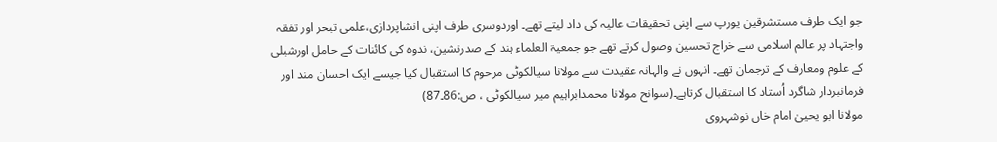جو ایک طرف مستشرقین یورپ سے اپنی تحقیقات عالیہ کی داد لیتے تھے۔ اوردوسری طرف اپنی انشاپردازی،علمی تبحر اور تفقہ واجتہاد پر عالم اسلامی سے خراج تحسین وصول کرتے تھے جو جمعیۃ العلماء ہند کے صدرنشین، ندوہ کی کائنات کے حامل اورشبلی کے علوم ومعارف کے ترجمان تھے۔ انہوں نے والہانہ عقیدت سے مولانا سیالکوٹی مرحوم کا استقبال کیا جیسے ایک احسان مند اور فرمانبردار شاگرد اُستاد کا استقبال کرتاہے۔(سوانح مولانا محمدابراہیم میر سیالکوٹی ، ص:86۔87)
مولانا ابو یحییٰ امام خاں نوشہروی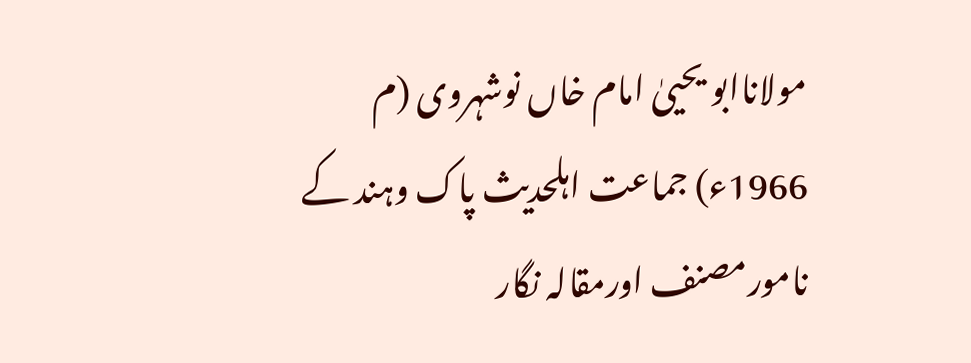مولاناابو یحییٰ امام خاں نوشہروی (م 1966ء) جماعت اہلحدیث پاک وہند کے نامورمصنف اورمقالہ نگار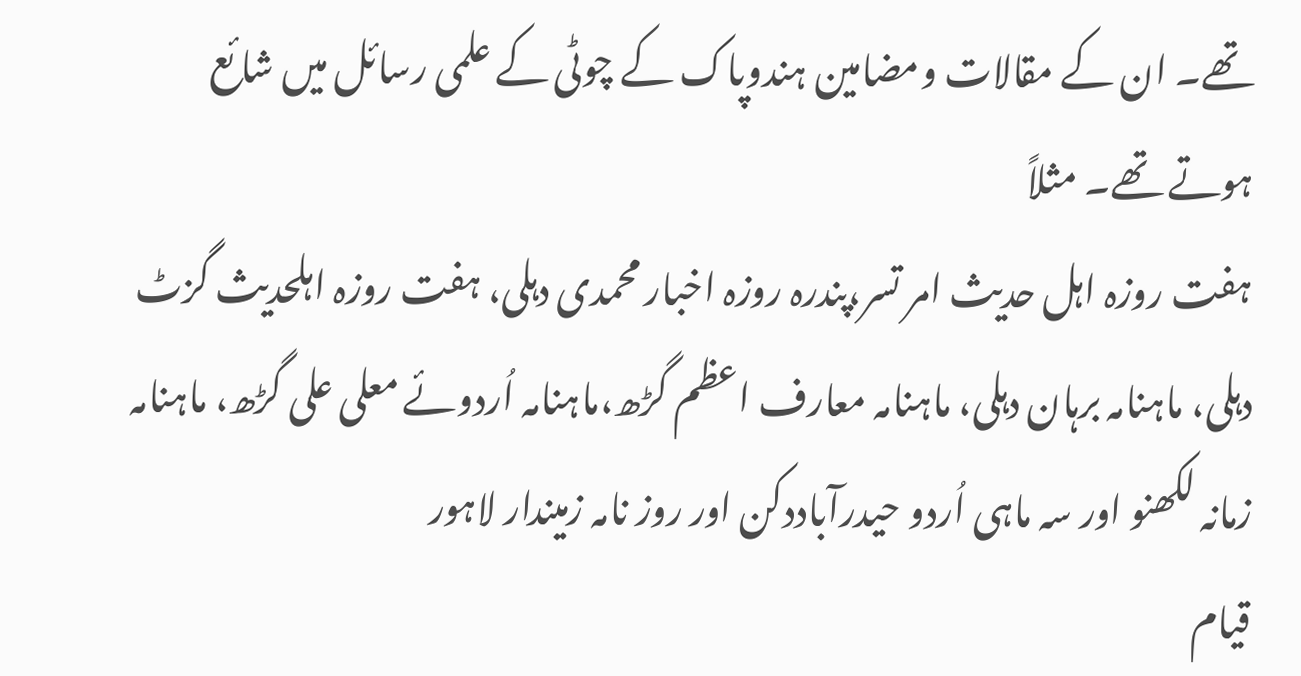تھے۔ ان کے مقالات ومضامین ہندوپاک کے چوٹی کے علمی رسائل میں شائع ہوتے تھے۔ مثلاً
ہفت روزہ اہل حدیث امر تسر،پندرہ روزہ اخبار محمدی دہلی، ہفت روزہ اہلحدیث گزٹ دہلی، ماہنامہ برہان دہلی، ماہنامہ معارف اعظم گڑھ،ماہنامہ اُردوئے معلی علی گڑھ، ماہنامہ زمانہ لکھنو اور سہ ماہی اُردو حیدرآباددکن اور روز نامہ زمیندار لاہور
قیام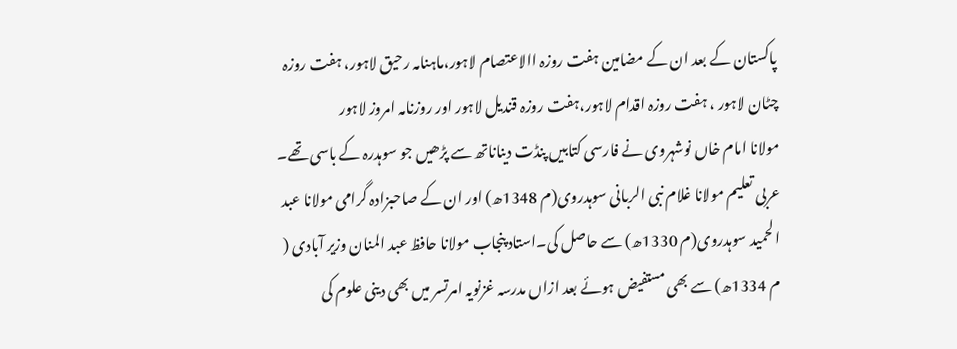پاکستان کے بعد ان کے مضامین ہفت روزہ االاعتصام لاہور،ماہنامہ رحیق لاہور، ہفت روزہ چٹان لاہور ، ہفت روزہ اقدام لاہور،ہفت روزہ قندیل لاہور اور روزنامہ امروز لاہور
مولانا امام خاں نوشہروی نے فارسی کتابیں پنڈت دیناناتھ سے پڑھیں جو سوہدرہ کے باسی تھے۔ عربی تعلیم مولانا غلام نبی الربانی سوہدروی(م 1348ھ) اور ان کے صاحبزادہ گرامی مولانا عبد الحمید سوہدروی(م 1330ھ) سے حاصل کی۔استاد پنجاب مولانا حافظ عبد المنان وزیر آبادی ( م 1334ھ) سے بھی مستفیض ہوئے بعد ازاں مدرسہ غزنویہ امرتسر میں بھی دینی علوم کی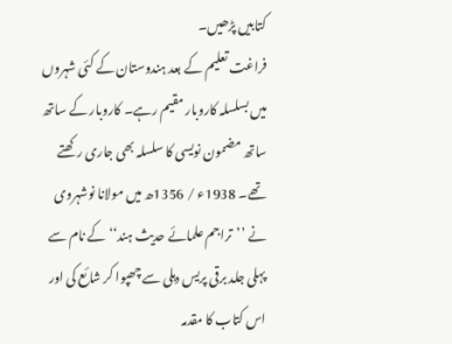کتابیں پڑھیں۔
فراغت تعلیم کے بعد ہندوستان کے کئی شہروں میں بسلسلہ کاروبار مقیم رہے۔ کاروبار کے ساتھ ساتھ مضمون نویسی کا سلسلہ بھی جاری رکھتے تھے۔ 1938ء / 1356ھ میں مولانا نوشہروی نے ’’تراجم علمائے حدیث ہند‘‘ کے نام سے پہلی جلد برقی پریس دہلی سے چھپوا کر شائع کی اور اس کتاب کا مقدمہ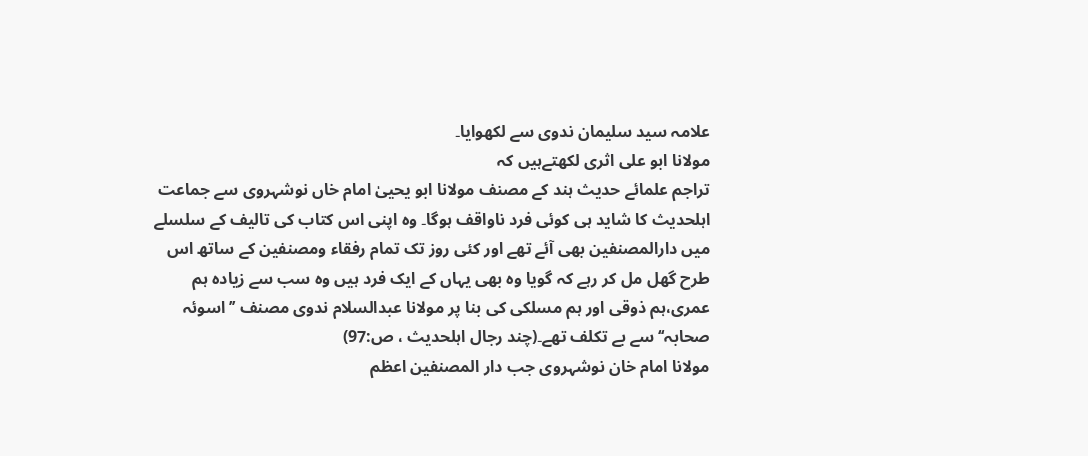علامہ سید سلیمان ندوی سے لکھوایا۔
مولانا ابو علی اثری لکھتےہیں کہ
تراجم علمائے حدیث ہند کے مصنف مولانا ابو یحییٰ امام خاں نوشہروی سے جماعت اہلحدیث کا شاید ہی کوئی فرد ناواقف ہوگا۔ وہ اپنی اس کتاب کی تالیف کے سلسلے میں دارالمصنفین بھی آئے تھے اور کئی روز تک تمام رفقاء ومصنفین کے ساتھ اس طرح گھل مل کر رہے کہ گویا وہ بھی یہاں کے ایک فرد ہیں وہ سب سے زیادہ ہم عمری،ہم ذوقی اور ہم مسلکی کی بنا پر مولانا عبدالسلام ندوی مصنف ’’اسوئہ صحابہ‘‘ سے بے تکلف تھے۔(چند رجال اہلحدیث ، ص:97)
مولانا امام خان نوشہروی جب دار المصنفین اعظم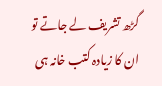گڑھ تشریف لے جاتے تو ان کا زیادہ کتب خانہ ہی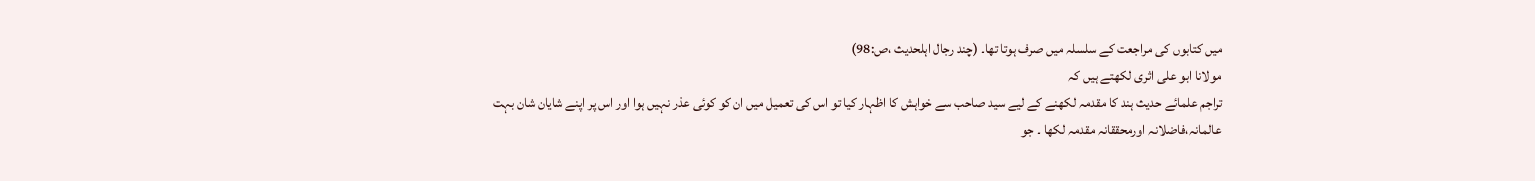میں کتابوں کی مراجعت کے سلسلہ میں صرف ہوتا تھا۔ (چند رجال اہلحدیث ،ص:98)
مولانا ابو علی اثری لکھتے ہیں کہ
تراجم علمائے حدیث ہند کا مقدمہ لکھنے کے لیے سید صاحب سے خواہش کا اظہار کیا تو اس کی تعمیل میں ان کو کوئی عذر نہیں ہوا اور اس پر اپنے شایان شان بہت عالمانہ،فاضلانہ اورمحققانہ مقدمہ لکھا ۔ جو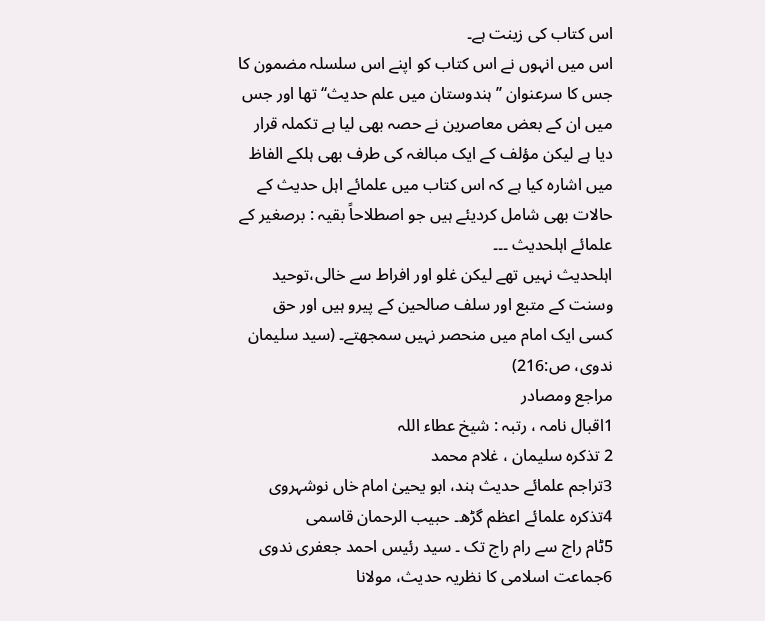اس کتاب کی زینت ہے۔
اس میں انہوں نے اس کتاب کو اپنے اس سلسلہ مضمون کا جس کا سرعنوان ’’ہندوستان میں علم حدیث‘‘تھا اور جس میں ان کے بعض معاصرین نے حصہ بھی لیا ہے تکملہ قرار دیا ہے لیکن مؤلف کے ایک مبالغہ کی طرف بھی ہلکے الفاظ میں اشارہ کیا ہے کہ اس کتاب میں علمائے اہل حدیث کے حالات بھی شامل کردیئے ہیں جو اصطلاحاً بقیہ : برصغیر کے علمائے اہلحدیث ۔۔۔
اہلحدیث نہیں تھے لیکن غلو اور افراط سے خالی،توحید وسنت کے متبع اور سلف صالحین کے پیرو ہیں اور حق کسی ایک امام میں منحصر نہیں سمجھتے۔ (سید سلیمان ندوی، ص:216)
مراجع ومصادر
1اقبال نامہ ، رتبہ : شیخ عطاء اللہ
2 تذکرہ سلیمان ، غلام محمد
3تراجم علمائے حدیث ہند، ابو یحییٰ امام خاں نوشہروی
4تذکرہ علمائے اعظم گڑھ۔ حبیب الرحمان قاسمی
5ٹام راج سے رام راج تک ۔ سید رئیس احمد جعفری ندوی
6جماعت اسلامی کا نظریہ حدیث، مولانا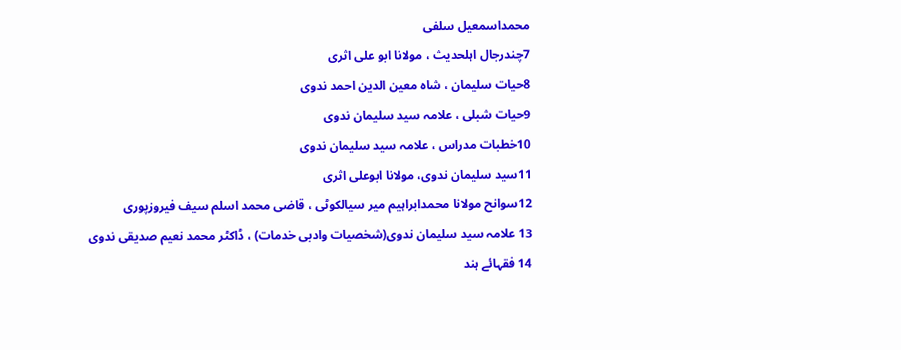محمداسمعیل سلفی
7چندرجال اہلحدیث ، مولانا ابو علی اثری
8حیات سلیمان ، شاہ معین الدین احمد ندوی
9حیات شبلی ، علامہ سید سلیمان ندوی
10خطبات مدراس ، علامہ سید سلیمان ندوی
11سید سلیمان ندوی، مولانا ابوعلی اثری
12سوانح مولانا محمدابراہیم میر سیالکوٹی ، قاضی محمد اسلم سیف فیروزپوری
13 علامہ سید سلیمان ندوی(شخصیات وادبی خدمات) ، ڈاکٹر محمد نعیم صدیقی ندوی
14 فقہائے ہند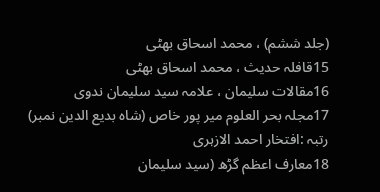(جلد ششم) ، محمد اسحاق بھٹی
15قافلہ حدیث ، محمد اسحاق بھٹی
16مقالات سلیمان ، علامہ سید سلیمان ندوی
17مجلہ بحر العلوم میر پور خاص (شاہ بدیع الدین نمبر) رتبہ :افتخار احمد الازہری
18معارف اعظم گڑھ (سید سلیمان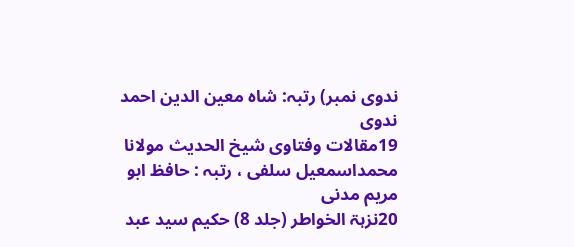ندوی نمبر) رتبہ: شاہ معین الدین احمد ندوی
19مقالات وفتاوی شیخ الحدیث مولانا محمداسمعیل سلفی ، رتبہ : حافظ ابو مریم مدنی
20نزہۃ الخواطر (جلد 8) حکیم سید عبد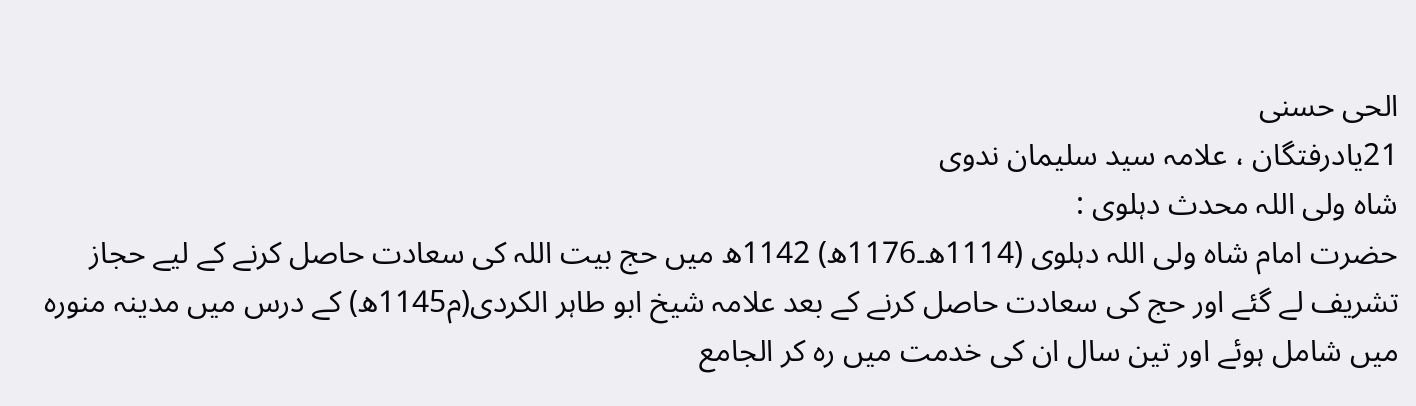الحی حسنی
21یادرفتگان ، علامہ سید سلیمان ندوی
شاہ ولی اللہ محدث دہلوی :
حضرت امام شاہ ولی اللہ دہلوی (1114ھ۔1176ھ) 1142ھ میں حج بیت اللہ کی سعادت حاصل کرنے کے لیے حجاز تشریف لے گئے اور حج کی سعادت حاصل کرنے کے بعد علامہ شیخ ابو طاہر الکردی(م1145ھ) کے درس میں مدینہ منورہ میں شامل ہوئے اور تین سال ان کی خدمت میں رہ کر الجامع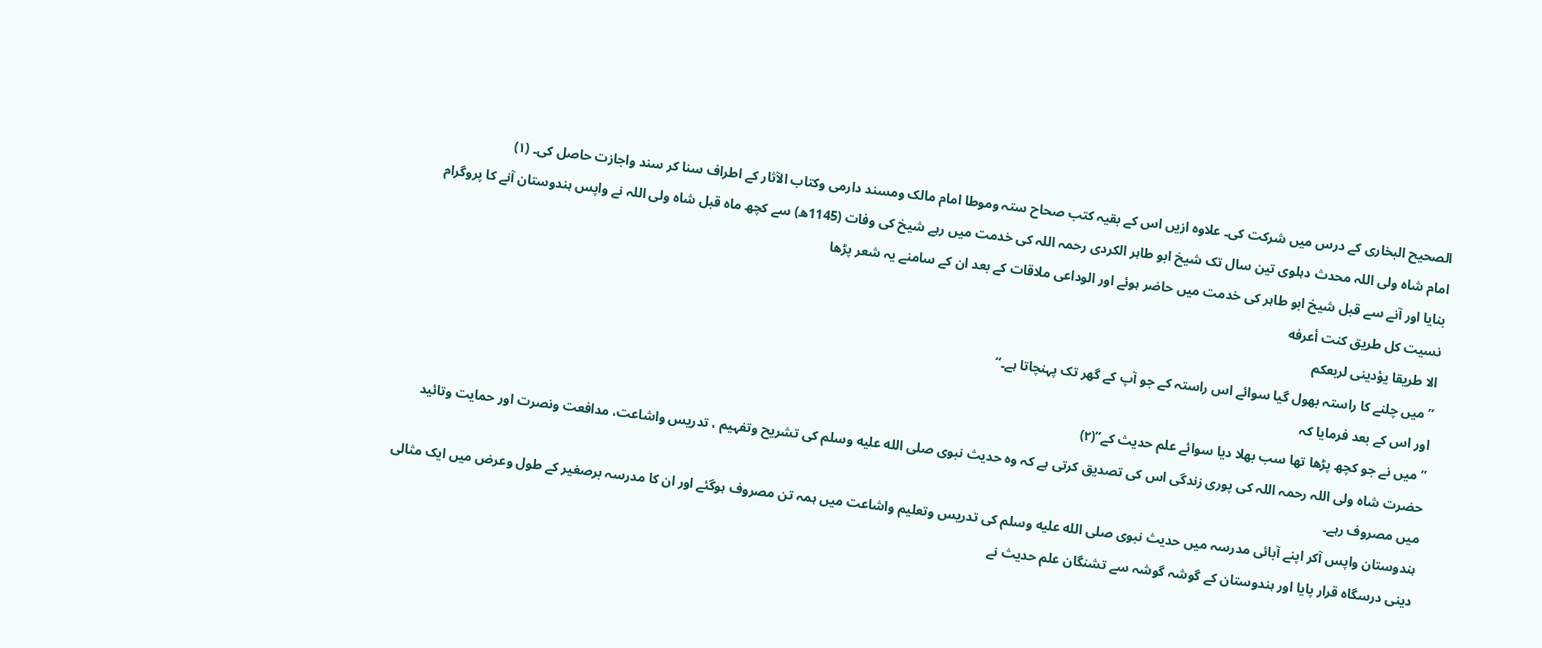الصحیح البخاری کے درس میں شرکت کی۔ علاوہ ازیں اس کے بقیہ کتب صحاح ستہ وموطا امام مالک ومسند دارمی وکتاب الآثار کے اطراف سنا کر سند واجازت حاصل کی۔ (۱)
امام شاہ ولی اللہ محدث دہلوی تین سال تک شیخ ابو طاہر الکردی رحمہ اللہ کی خدمت میں رہے شیخ کی وفات (1145ھ) سے کچھ ماہ قبل شاہ ولی اللہ نے واپس ہندوستان آنے کا پروگرام بنایا اور آنے سے قبل شیخ ابو طاہر کی خدمت میں حاضر ہوئے اور الوداعی ملاقات کے بعد ان کے سامنے یہ شعر پڑھا
نسيت كل طريق كنت أعرفه
الا طريقا يؤدینی لربعكم
’’ میں چلنے کا راستہ بھول گیا سوائے اس راستہ کے جو آپ کے گھر تک پہنچاتا ہے۔‘‘
اور اس کے بعد فرمایا کہ
’’میں نے جو کچھ پڑھا تھا سب بھلا دیا سوائے علم حدیث کے‘‘(۲)
حضرت شاہ ولی اللہ رحمہ اللہ کی پوری زندگی اس کی تصدیق کرتی ہے کہ وہ حدیث نبوی صلى الله عليه وسلم کی تشریح وتفہیم ، تدریس واشاعت، مدافعت ونصرت اور حمایت وتائید میں مصروف رہے۔
ہندوستان واپس آکر اپنے آبائی مدرسہ میں حدیث نبوی صلى الله عليه وسلم کی تدریس وتعلیم واشاعت میں ہمہ تن مصروف ہوگئے اور ان کا مدرسہ برصغیر کے طول وعرض میں ایک مثالی دینی درسگاہ قرار پایا اور ہندوستان کے گوشہ گوشہ سے تشنگان علم حدیث نے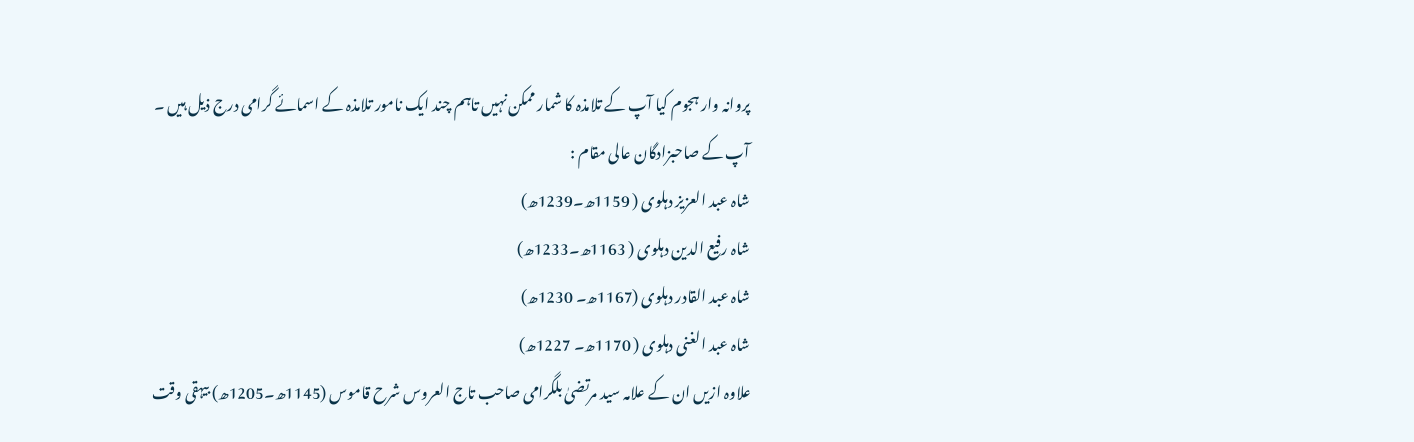پروانہ وار ہجوم کیا آپ کے تلامذہ کا شمار ممکن نہیں تاہم چند ایک نامور تلامذہ کے اسمائے گرامی درج ذیل ہیں ۔
آپ کے صاحبزادگان عالی مقام :
شاہ عبد العزیز دہلوی ( 1159ھ۔1239ھ)
شاہ رفیع الدین دہلوی ( 1163ھ۔1233ھ)
شاہ عبد القادر دہلوی (1167ھ۔ 1230ھ)
شاہ عبد الغنی دہلوی ( 1170ھ۔ 1227ھ)
علاوہ ازیں ان کے علامہ سید مرتضیٰ بلگرامی صاحب تاج العروس شرح قاموس (1145ھ۔1205ھ) بیہقی وقت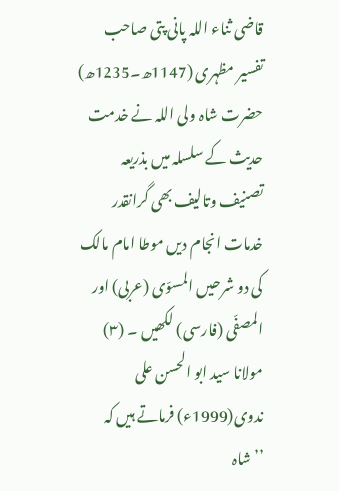قاضی ثناء اللہ پانی پتی صاحب تفسیر مظہری (1147ھ۔1235ھ)
حضرت شاہ ولی اللہ نے خدمت حدیث کے سلسلہ میں بذریعہ تصنیف وتالیف بھی گرانقدر خدمات انجام دیں موطا امام مالک کی دو شرحیں المسوّی (عربی) اور المصفّی (فارسی) لکھیں ۔ (۳)
مولانا سید ابو الحسن علی ندوی(1999ء) فرماتے ہیں کہ
’’ شاہ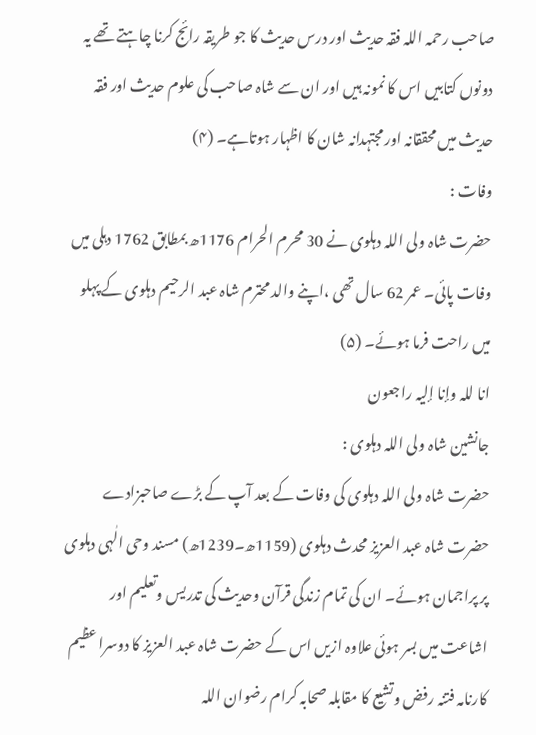صاحب رحمہ اللہ فقہ حدیث اور درس حدیث کا جو طریقہ رائج کرنا چاہتے تھے یہ دونوں کتابیں اس کا نمونہ ہیں اور ان سے شاہ صاحب کی علوم حدیث اور فقہ حدیث میں محققانہ اور مجتہدانہ شان کا اظہار ہوتاہے۔ (۴)
وفات :
حضرت شاہ ولی اللہ دہلوی نے 30 محرم الحرام 1176ھ بمطابق 1762 دہلی میں وفات پائی۔ عمر 62 سال تھی ،اپنے والد محترم شاہ عبد الرحیم دہلوی کے پہلو میں راحت فرما ہوئے۔ (۵)
انا للہ وإنا إلیہ راجعون
جانشین شاہ ولی اللہ دہلوی :
حضرت شاہ ولی اللہ دہلوی کی وفات کے بعد آپ کے بڑے صاحبزادے حضرت شاہ عبد العزیز محدث دہلوی (1159ھ۔1239ھ) مسند وحی الٰہی دہلوی پر پراجمان ہوئے۔ ان کی تمام زندگی قرآن وحدیث کی تدریس وتعلیم اور اشاعت میں بسر ہوئی علاوہ ازیں اس کے حضرت شاہ عبد العزیز کا دوسرا عظیم کارنامہ فتنہ رفض وتشیع کا مقابلہ صحابہ کرام رضوان اللہ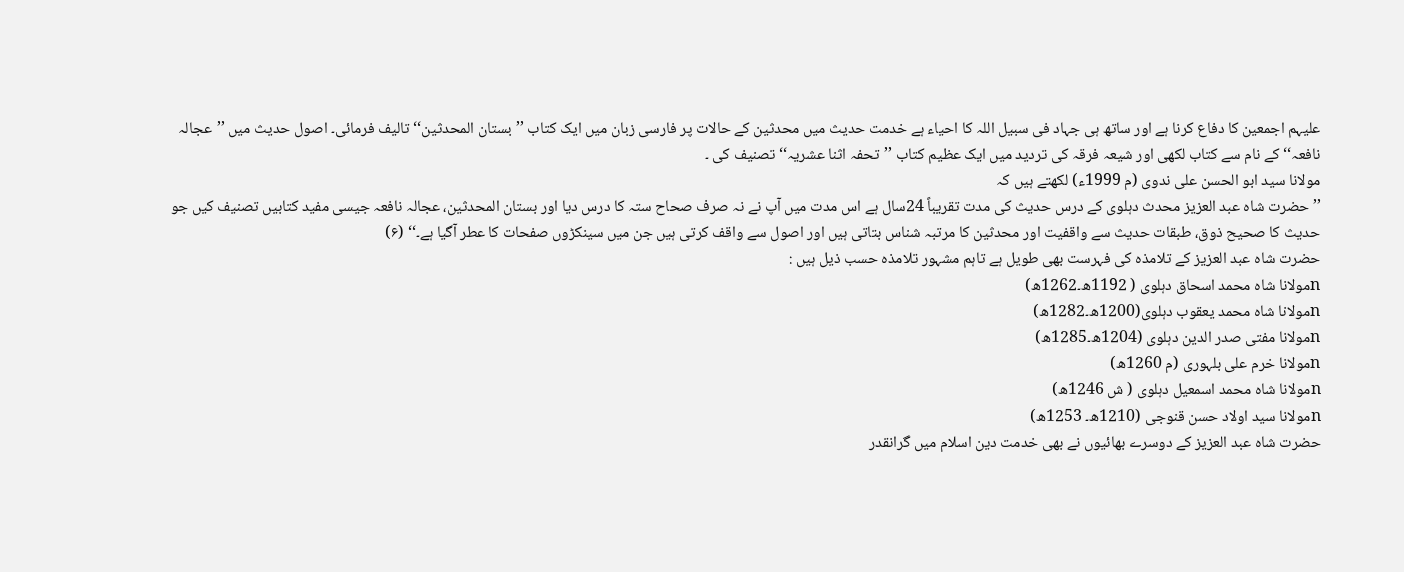علیہم اجمعین کا دفاع کرنا ہے اور ساتھ ہی جہاد فی سبیل اللہ کا احیاء ہے خدمت حدیث میں محدثین کے حالات پر فارسی زبان میں ایک کتاب ’’بستان المحدثین‘‘ تالیف فرمائی۔ اصول حدیث میں ’’عجالہ نافعہ‘‘ کے نام سے کتاب لکھی اور شیعہ فرقہ کی تردید میں ایک عظیم کتاب ’’تحفہ اثنا عشریہ‘‘ تصنیف کی ۔
مولانا سید ابو الحسن علی ندوی (م 1999ء) لکھتے ہیں کہ
’’ حضرت شاہ عبد العزیز محدث دہلوی کے درس حدیث کی مدت تقریباً 24سال ہے اس مدت میں آپ نے نہ صرف صحاح ستہ کا درس دیا اور بستان المحدثین، عجالہ نافعہ جیسی مفید کتابیں تصنیف کیں جو حدیث کا صحیح ذوق، طبقات حدیث سے واقفیت اور محدثین کا مرتبہ شناس بتاتی ہیں اور اصول سے واقف کرتی ہیں جن میں سینکڑوں صفحات کا عطر آگیا ہے۔‘‘ (۶)
حضرت شاہ عبد العزیز کے تلامذہ کی فہرست بھی طویل ہے تاہم مشہور تلامذہ حسب ذیل ہیں :
nمولانا شاہ محمد اسحاق دہلوی ( 1192ھ۔1262ھ)
nمولانا شاہ محمد یعقوب دہلوی(1200ھ۔1282ھ)
nمولانا مفتی صدر الدین دہلوی (1204ھ۔1285ھ)
nمولانا خرم علی بلہوری (م 1260ھ)
nمولانا شاہ محمد اسمعیل دہلوی ( ش 1246ھ)
nمولانا سید اولاد حسن قنوجی (1210ھ۔ 1253ھ)
حضرت شاہ عبد العزیز کے دوسرے بھائیوں نے بھی خدمت دین اسلام میں گرانقدر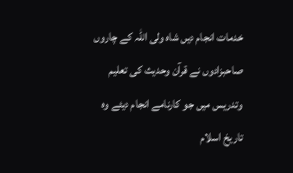خدمات انجام دیں شاہ ولی اللہ کے چاروں صاحبزادوں نے قرآن وحدیث کی تعلیم وتدریس میں جو کارنامے انجام دیئے وہ تاریخ اسلام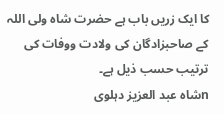کا ایک زریں باب ہے حضرت شاہ ولی اللہ کے صاحبزادگان کی ولادت ووفات کی ترتیب حسب ذیل ہے۔
nشاہ عبد العزیز دہلوی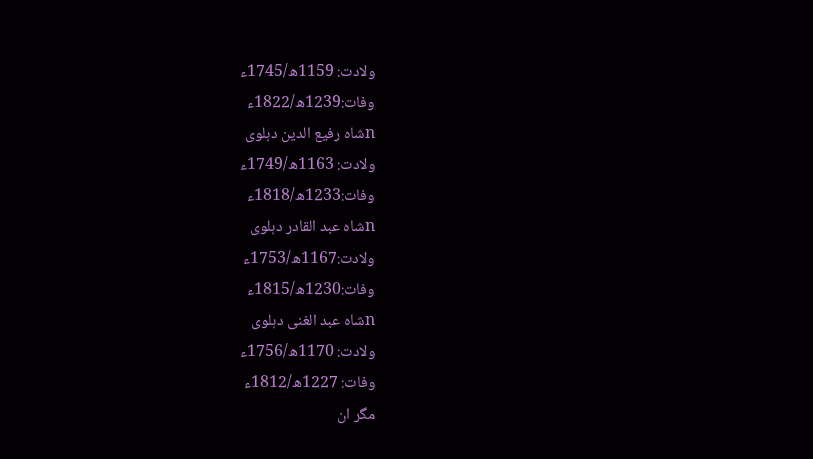ولادت: 1159ھ/1745ء
وفات:1239ھ/1822ء
nشاہ رفیع الدین دہلوی
ولادت: 1163ھ/1749ء
وفات:1233ھ/1818ء
nشاہ عبد القادر دہلوی
ولادت:1167ھ/1753ء
وفات:1230ھ/1815ء
nشاہ عبد الغنی دہلوی
ولادت: 1170ھ/1756ء
وفات: 1227ھ/1812ء
مگر ان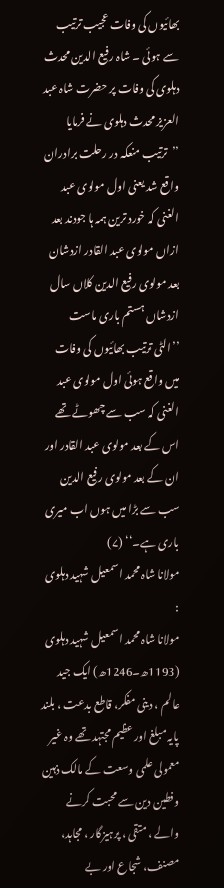بھائیوں کی وفات عجیب ترتیب سے ہوئی ۔ شاہ رفیع الدین محدث دہلوی کی وفات پر حضرت شاہ عبد العزیز محدث دہلوی نے فرمایا
’’ترتیب منعکہ در رحلت برادران واقع شد یعنی اول مولوی عبد الغنی کہ خورد ترین ہمہ ہا جودند بعد ازاں مولوی عبد القادر ازدشان بعد مولوی رفیع الدین کلاں سال ازدشاں ہستم باری ماست
’’الٹی ترتیب بھائیوں کی وفات میں واقع ہوئی اول مولوی عبد الغنی کہ سب سے چھوٹے تھے اس کے بعد مولوی عبد القادر اور ان کے بعد مولوی رفیع الدین سب سے بڑا میں ہوں اب میری باری ہے۔‘‘ (۷)
مولانا شاہ محمد اسمعیل شہید دہلوی :
مولانا شاہ محمد اسمعیل شہید دہلوی (1193ھ۔1246ھ) ایک جید عالم ، دینی مفکر، قاطع بدعت ، بلند پایہ مبلغ اور عظیم مجتہد تھے وہ غیر معمولی علمی وسعت کے مالک ذہین وفطین دین سے محبت کرنے والے ، متقی ، پرہیزگار ، مجاہد، مصنف، شجاع اور بے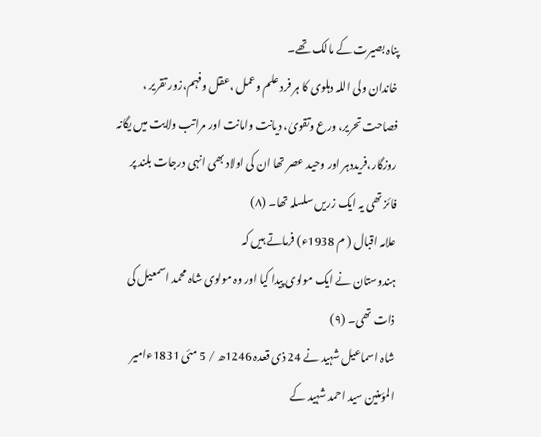پناہ بصیرت کے مالک تھے۔
خاندان ولی اللہ دہلوی کا ہر فرد علم وعمل ،عقل وفہم،زور تقریر ، فصاحت تحریر، ورع وتقویٰ، دیانت وامانت اور مراتب ولایت میں یگانہ روزگار،فریددہر اور وحید عصر تھا ان کی اولاد بھی انہی درجات بلند پر فائز تھی یہ ایک زریں سلسلہ تھا۔ (۸)
علامہ اقبال ( م 1938ء) فرماتے ہیں کہ
ہندوستان نے ایک مولوی پیدا کیا اور وہ مولوی شاہ محمد اسمعیل کی ذات تھی۔ (۹)
شاہ اسماعیل شہید نے 24 ذی قعدہ 1246ھ / 5 مئی 1831ءامیر المؤمنین سید احمد شہید کے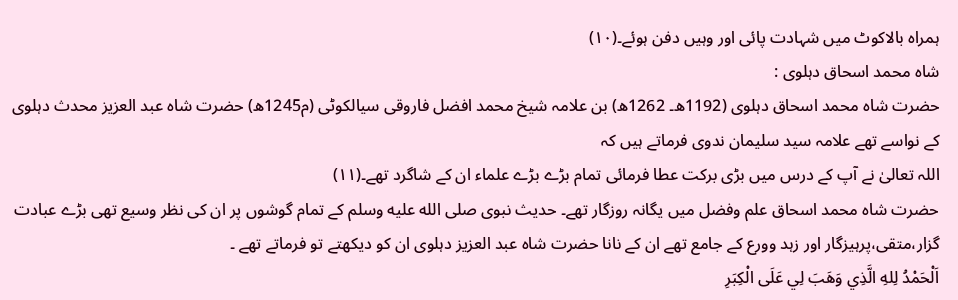ہمراہ بالاکوٹ میں شہادت پائی اور وہیں دفن ہوئے۔(۱۰)
شاہ محمد اسحاق دہلوی :
حضرت شاہ محمد اسحاق دہلوی (1192ھ۔ 1262ھ) بن علامہ شیخ محمد افضل فاروقی سیالکوٹی (م1245ھ) حضرت شاہ عبد العزیز محدث دہلوی کے نواسے تھے علامہ سید سلیمان ندوی فرماتے ہیں کہ
اللہ تعالیٰ نے آپ کے درس میں بڑی برکت عطا فرمائی تمام بڑے بڑے علماء ان کے شاگرد تھے۔(۱۱)
حضرت شاہ محمد اسحاق علم وفضل میں یگانہ روزگار تھے۔ حدیث نبوی صلى الله عليه وسلم کے تمام گوشوں پر ان کی نظر وسیع تھی بڑے عبادت گزار،متقی،پرہیزگار اور زہد وورع کے جامع تھے ان کے نانا حضرت شاہ عبد العزیز دہلوی ان کو دیکھتے تو فرماتے تھے ۔
اَلْحَمْدُ لِلهِ الَّذِي وَهَبَ لِي عَلَى الْكِبَرِ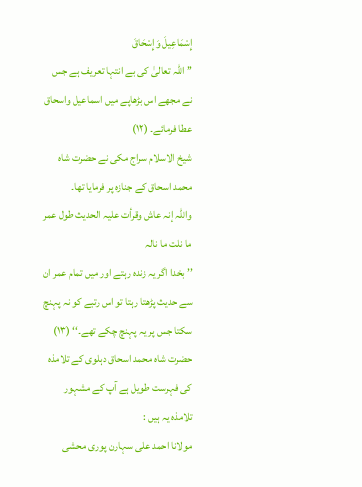إِسْمَاعِيلَ وَإِسْحَاقَ
’’ اللہ تعالیٰ کی بے انتہا تعریف ہے جس نے مجھے اس بڑھاپے میں اسماعیل واسحاق عطا فرمائے۔ (۱۲)
شیخ الاسلام سراج مکی نے حضرت شاہ محمد اسحاق کے جنازہ پر فرمایا تھا۔
واللہ إنہ عاش وقرأت علیہ الحدیث طول عمر ما نلت ما نالہ
’’ بخدا اگر یہ زندہ رہتے اور میں تمام عمر ان سے حدیث پڑھتا رہتا تو اس رتبے کو نہ پہنچ سکتا جس پر یہ پہنچ چکے تھے۔‘‘ (۱۳)
حضرت شاہ محمد اسحاق دہلوی کے تلامذہ کی فہرست طویل ہے آپ کے مشہور تلامذہ یہ ہیں :
مولانا احمد علی سہارن پوری محشی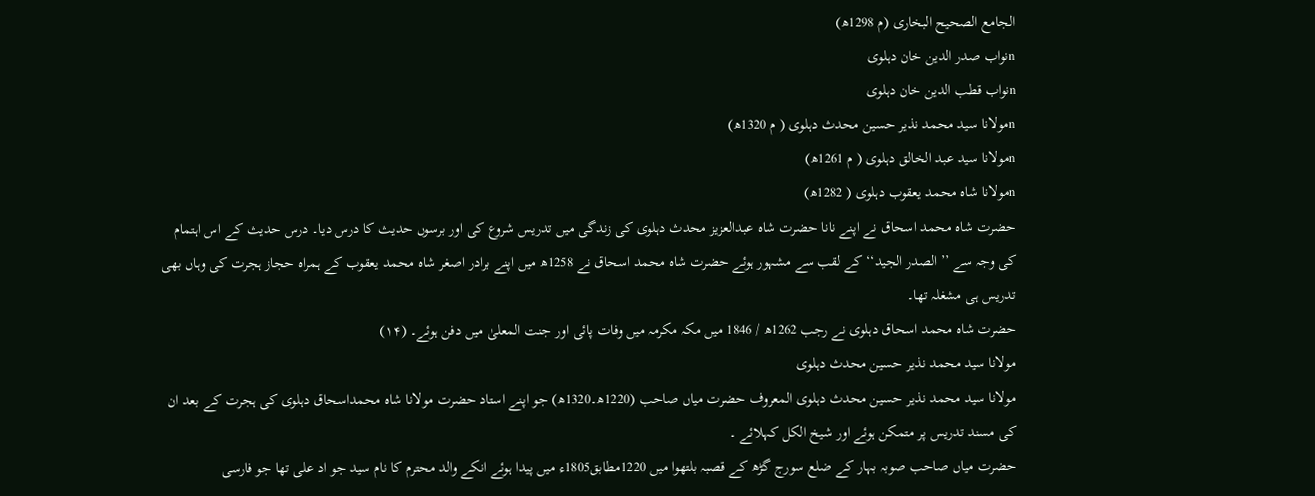الجامع الصحیح البخاری (م 1298ھ)
nنواب صدر الدین خان دہلوی
nنواب قطب الدین خان دہلوی
nمولانا سید محمد نذیر حسین محدث دہلوی ( م 1320ھ)
nمولانا سید عبد الخالق دہلوی ( م 1261ھ)
nمولانا شاہ محمد یعقوب دہلوی ( 1282ھ)
حضرت شاہ محمد اسحاق نے اپنے نانا حضرت شاہ عبدالعزیز محدث دہلوی کی زندگی میں تدریس شروع کی اور برسوں حدیث کا درس دیا۔ درس حدیث کے اس اہتمام کی وجہ سے ’’ الصدر الجید‘‘ کے لقب سے مشہور ہوئے حضرت شاہ محمد اسحاق نے 1258ھ میں اپنے برادر اصغر شاہ محمد یعقوب کے ہمراہ حجاز ہجرت کی وہاں بھی تدریس ہی مشغلہ تھا۔
حضرت شاہ محمد اسحاق دہلوی نے رجب 1262ھ / 1846 میں مکہ مکرمہ میں وفات پائی اور جنت المعلیٰ میں دفن ہوئے۔ (۱۴)
مولانا سید محمد نذیر حسین محدث دہلوی
مولانا سید محمد نذیر حسین محدث دہلوی المعروف حضرت میاں صاحب (1220ھ۔1320ھ) جو اپنے استاد حضرت مولانا شاہ محمداسحاق دہلوی کی ہجرت کے بعد ان کی مسند تدریس پر متمکن ہوئے اور شیخ الکل کہلائے ۔
حضرت میاں صاحب صوبہ بہار کے ضلع سورج گڑھ کے قصبہ بلتھوا میں 1220مطابق1805ء میں پیدا ہوئے انکے والد محترم کا نام سید جو اد علی تھا جو فارسی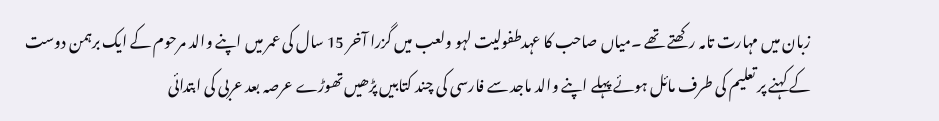زبان میں مہارت تامہ رکھتے تھے ۔میاں صاحب کا عہدطفولیت لہو ولعب میں گزرا آخر 15 سال کی عمر میں اپنے والد مرحوم کے ایک برہمن دوست کے کہنے پر تعلیم کی طرف مائل ہوئے پہلے اپنے والد ماجد سے فارسی کی چند کتابیں پڑھیں تھوڑے عرصہ بعد عربی کی ابتدائی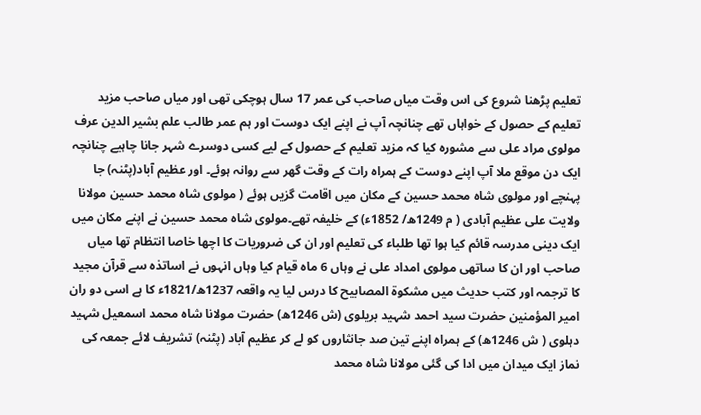تعلیم پڑھنا شروع کی اس وقت میاں صاحب کی عمر 17 سال ہوچکی تھی اور میاں صاحب مزید تعلیم کے حصول کے خواہاں تھے چنانچہ آپ نے اپنے ایک دوست اور ہم عمر طالب علم بشیر الدین عرف مولوی مراد علی سے مشورہ کیا کہ مزید تعلیم کے حصول کے لیے کسی دوسرے شہر جانا چاہیے چنانچہ ایک دن موقع ملا آپ اپنے دوست کے ہمراہ رات کے وقت گھر سے روانہ ہوئے۔ اور عظیم آباد(پٹنہ) جا پہنچے اور مولوی شاہ محمد حسین کے مکان میں اقامت گزیں ہوئے ( مولوی شاہ محمد حسین مولانا ولایت علی عظیم آبادی ( م 1249ھ/ 1852ء) کے خلیفہ تھے۔مولوی شاہ محمد حسین نے اپنے مکان میں ایک دینی مدرسہ قائم کیا ہوا تھا طلباء کی تعلیم اور ان کی ضروریات کا اچھا خاصا انتظام تھا میاں صاحب اور ان کا ساتھی مولوی امداد علی نے وہاں 6 ماہ قیام کیا وہاں انہوں نے اساتذہ سے قرآن مجید کا ترجمہ اور کتب حدیث میں مشکوۃ المصابیح کا درس لیا یہ واقعہ 1237ھ/1821ء کا ہے اسی دو ران امیر المؤمنین حضرت سید احمد شہید بریلوی (ش 1246ھ) حضرت مولانا شاہ محمد اسمعیل شہید دہلوی ( ش 1246ھ) کے ہمراہ اپنے تین صد جانثاروں کو لے کر عظیم آباد (پٹنہ) تشریف لائے جمعہ کی نماز ایک میدان میں ادا کی گئی مولانا شاہ محمد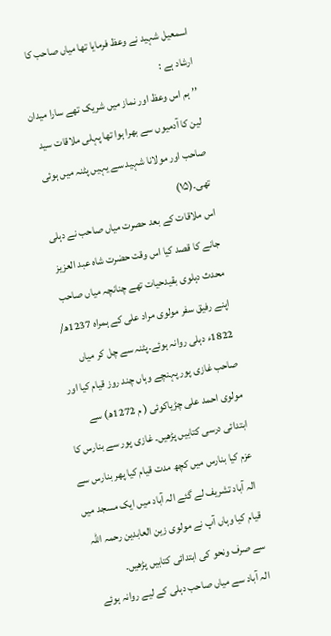اسمعیل شہید نے وعظ فرمایا تھا میاں صاحب کا ارشاد ہے :
’’ ہم اس وعظ اور نماز میں شریک تھے سارا میدان لین کا آدمیوں سے بھرا ہوا تھا پہلی ملاقات سید صاحب اور مولانا شہید سے یہیں پٹنہ میں ہوئی تھی۔(۱۵)
اس ملاقات کے بعد حصرت میاں صاحب نے دہلی جانے کا قصد کیا اس وقت حضرت شاہ عبد العزیز محدث دہلوی بقیدحیات تھے چنانچہ میاں صاحب اپنے رفیق سفر مولوی مراد علی کے ہمراہ 1237ھ/ 1822ء دہلی روانہ ہوئے۔پٹنہ سے چل کر میاں صاحب غازی پور پہنچے وہاں چند روز قیام کیا اور مولوی احمد علی چڑیاکوئی ( م 1272ھ) سے ابتدائی درسی کتابیں پڑھیں۔ غازی پور سے بنارس کا عزم کیا بنارس میں کچھ مدت قیام کیا پھر بنارس سے الہ آباد تشریف لے گئے الہ آباد میں ایک مسجد میں قیام کیا وہاں آپ نے مولوی زین العابدین رحمہ اللہ سے صرف ونحو کی ابتدائی کتابیں پڑھیں۔
الہ آباد سے میاں صاحب دہلی کے لیے روانہ ہوئے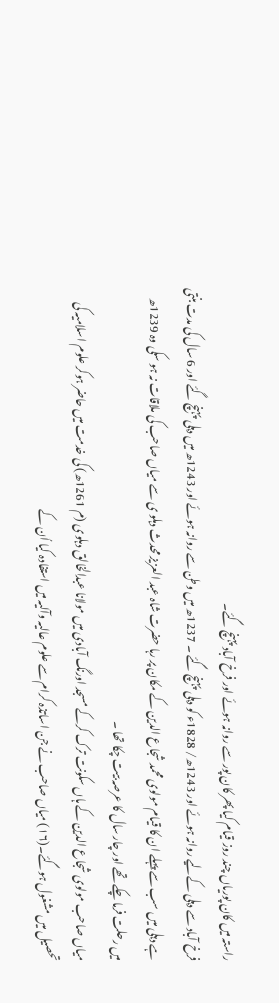راستہ میں کان پوریاں چند روز قیام کیا پھر کان پور سے روانہ ہوئے اور فرخ آباد پہنچ گئے۔
فرخ آباد سے دہلی کےلیے روانہ ہوئے اور 1243ھ/ 1828ء کو دہلی پہنچ گئے ۔ 1237ھ میں وطن سے روانہ ہوئے اور 1243ھ میں دہلی پہنچ گئے اور 6 سال کی مدت بنتی ہے دہلی میں سب سے پہلے ان کا قیام مولوی محمد شجاع الدین کے مکان پر رہا حضرت شاہ عبد العزیز محدث دہلو ی سے میاں صاحب کی ملاقات نہ ہو سکی وہ 1239ھ میں رحلت فرما چکے تھے اور چار سال کا عرصہ بیت چکا تھا ۔
میاں صاحب مولوی شجاع الدین کے ہاں سکونت ترک کرکے مسجد اورنگ آبادی میں مولانا عبدالخالق دہلوی (م 1261ھ) کی خدمت میں حاضر ہوکر علوم اسلامیہ کی تحصیل میں مشغول ہوگئے۔(۱۶) میاں صاحب نے جن اساتذہ کرام سے علوم عالیہ وآلیہ میں استفادہ کیا اُن کے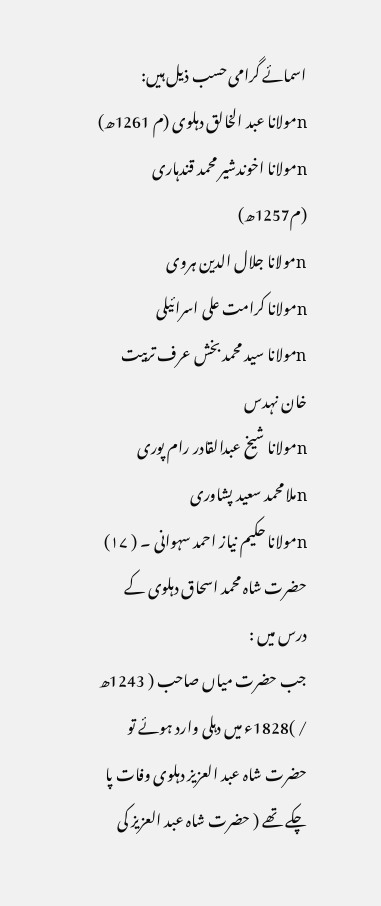اسمائے گرامی حسب ذیل ہیں:
nمولانا عبد الخالق دہلوی (م 1261ھ)
nمولانا اخوندشیر محمد قندہاری (م1257ھ)
nمولانا جلال الدین ہروی
nمولانا کرامت علی اسرائیلی
nمولانا سید محمد بخش عرف تربیت خان نہدس
nمولانا شیخ عبدالقادر رام پوری
nملا محمد سعید پشاوری
nمولانا حکیم نیاز احمد سہوانی ۔ ( ۱۷)
حضرت شاہ محمد اسحاق دہلوی کے درس میں :
جب حضرت میاں صاحب ( 1243ھ / )1828ء میں دہلی وارد ہوئے تو حضرت شاہ عبد العزیز دہلوی وفات پا چکے تھے ( حضرت شاہ عبد العزیز کی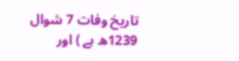تاریخ وفات 7 شوال 1239ھ ہے ) اور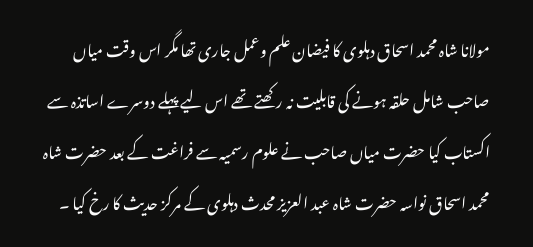مولانا شاہ محمد اسحاق دہلوی کا فیضان علم وعمل جاری تھا مگر اس وقت میاں صاحب شامل حلقہ ہونے کی قابلیت نہ رکھتے تھے اس لیے پہلے دوسرے اساتذہ سے اکستاب کیا حضرت میاں صاحب نے علوم رسمیہ سے فراغت کے بعد حضرت شاہ محمد اسحاق نواسہ حضرت شاہ عبد العزیز محدث دہلوی کے مرکز حدیث کا رخ کیا ۔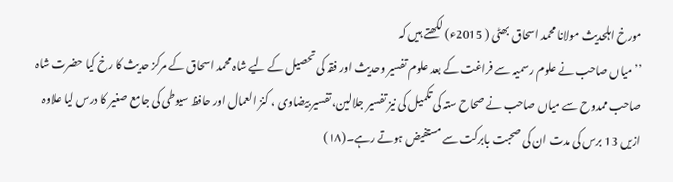مورخ اہلحدیث مولانا محمد اسحاق بھٹی ( 2015ء) لکھتے ہیں کہ
’’ میاں صاحب نے علوم رسمیہ سے فراغت کے بعد علوم تفسیر وحدیث اور فقہ کی تحصیل کے لیے شاہ محمد اسحاق کے مرکز حدیث کا رخ کیا حضرت شاہ صاحب ممدوح سے میاں صاحب نے صحاح ستہ کی تکمیل کی نیز تفسیر جلالین، تفسیر بیضاوی ، کنز العمال اور حافظ سیوطی کی جامع صغیر کا درس لیا علاوہ ازیں 13 برس کی مدت ان کی صحبت بابرکت سے مستفیض ہوتے رہے۔(۱۸)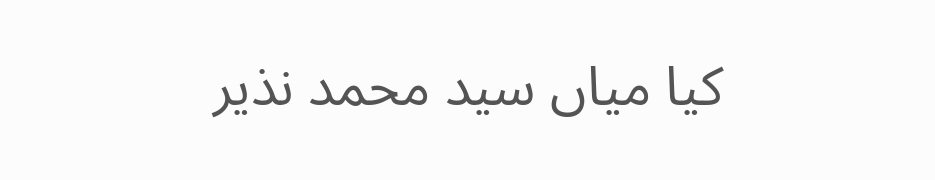کیا میاں سید محمد نذیر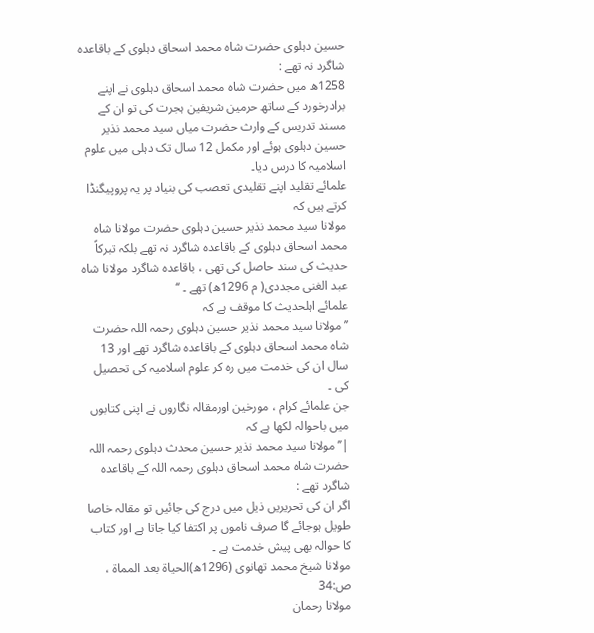حسین دہلوی حضرت شاہ محمد اسحاق دہلوی کے باقاعدہ شاگرد نہ تھے :
1258ھ میں حضرت شاہ محمد اسحاق دہلوی نے اپنے برادرخورد کے ساتھ حرمین شریفین ہجرت کی تو ان کے مسند تدریس کے وارث حضرت میاں سید محمد نذیر حسین دہلوی ہوئے اور مکمل 12 سال تک دہلی میں علوم اسلامیہ کا درس دیا۔
علمائے تقلید اپنے تقلیدی تعصب کی بنیاد پر یہ پروپیگنڈا کرتے ہیں کہ
مولانا سید محمد نذیر حسین دہلوی حضرت مولانا شاہ محمد اسحاق دہلوی کے باقاعدہ شاگرد نہ تھے بلکہ تبرکاً حدیث کی سند حاصل کی تھی ، باقاعدہ شاگرد مولانا شاہ عبد الغنی مجددی( م 1296ھ) تھے ۔ ‘‘
علمائے اہلحدیث کا موقف ہے کہ
’’ مولانا سید محمد نذیر حسین دہلوی رحمہ اللہ حضرت شاہ محمد اسحاق دہلوی کے باقاعدہ شاگرد تھے اور 13 سال ان کی خدمت میں رہ کر علوم اسلامیہ کی تحصیل کی ۔
جن علمائے کرام ، مورخین اورمقالہ نگاروں نے اپنی کتابوں میں باحوالہ لکھا ہے کہ
|’’ مولانا سید محمد نذیر حسین محدث دہلوی رحمہ اللہ حضرت شاہ محمد اسحاق دہلوی رحمہ اللہ کے باقاعدہ شاگرد تھے :
اگر ان کی تحریریں ذیل میں درج کی جائیں تو مقالہ خاصا طویل ہوجائے گا صرف ناموں پر اکتفا کیا جاتا ہے اور کتاب کا حوالہ بھی پیش خدمت ہے ۔
مولانا شیخ محمد تھانوی (1296ھ)الحیاۃ بعد المماۃ ، ص:34
مولانا رحمان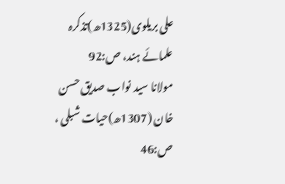علی بریلوی(1325ھ)تذکرہ علمائے ہند، ص:92
مولانا سید نواب صدیق حسن خان (1307ھ)حیات شبلی ، ص:46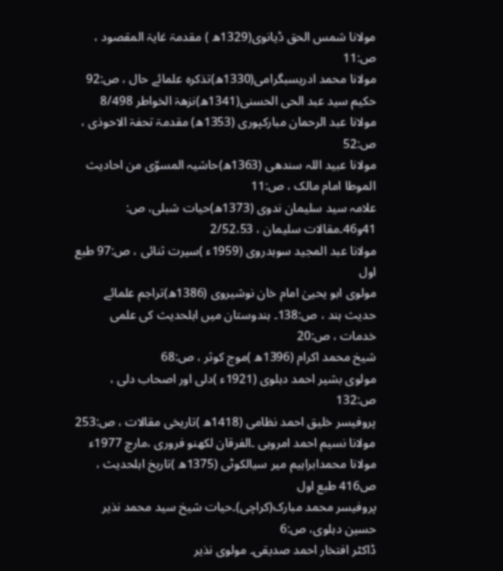مولانا شمس الحق ڈیانوی(1329ھ ) مقدمۃ غایۃ المقصود ، ص:11
مولانا محمد ادریسبگرامی(1330ھ)تذکرہ علمائے حال ، ص:92
حکیم سید عبد الحی الحسنی(1341ھ)نزھۃ الخواطر 8/498
مولانا عبد الرحمان مبارکپوری (1353ھ) مقدمۃ تحفۃ الاحوذی ، ص:52
مولانا عبید اللہ سندھی (1363ھ)حاشیہ المسوّی من احادیث الموطا امام مالک ، ص:11
علامہ سید سلیمان ندوی (1373ھ)حیات شبلی، ص: 41و46۔مقالات سلیمان ، 2/52،53
مولانا عبد المجید سوہدروی (1959ء )سیرت ثنائی ، ص:97 طبع اول
مولوی ابو یحییٰ امام خان نوشیروی (1386ھ)تراجم علمائے حدیث ہند ، ص:138۔ ہندوستان میں اہلحدیث کی علمی خدمات ، ص:20
شیخ محمد اکرام (1396ھ )موج کوثر ، ص:68
مولوی بشیر احمد دہلوی (1921ء )دلی اور اصحاب دلی ، ص:132
پروفیسر خلیق احمد نظامی (1418ھ )تاریخی مقالات ، ص:253
مولانا نسیم احمد امروہی ۔الفرقان لکھنو فروری ،مارچ 1977ء
مولانا محمدابراہیم میر سیالکوٹی (1375ھ )تاریخ اہلحدیث ، ص416 طبع اول
پروفیسر محمد مبارک(کراچی)۔حیات شیخ سید محمد نذیر حسین دہلوی، ص:6
ڈاکٹر افتخار احمد صدیقی۔ مولوی نذیر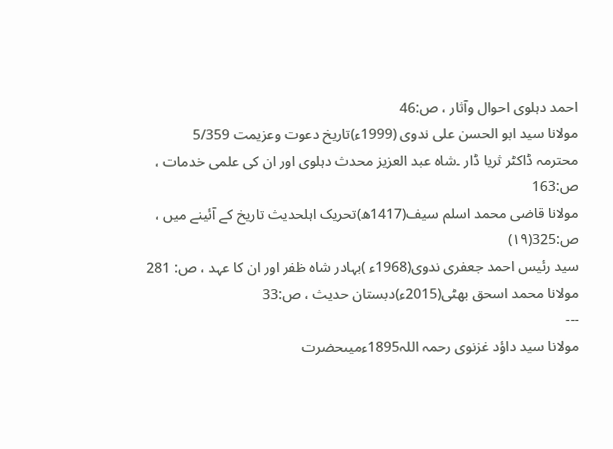احمد دہلوی احوال وآثار ، ص:46
مولانا سید ابو الحسن علی ندوی (1999ء)تاریخ دعوت وعزیمت 5/359
محترمہ ڈاکٹر ثریا ڈار ۔شاہ عبد العزیز محدث دہلوی اور ان کی علمی خدمات ، ص:163
مولانا قاضی محمد اسلم سیف(1417ھ)تحریک اہلحدیث تاریخ کے آئینے میں ، ص:325(۱۹)
سید رئیس احمد جعفری ندوی(1968ء )بہادر شاہ ظفر اور ان کا عہد ، ص: 281
مولانا محمد اسحق بھٹی(2015ء)دبستان حدیث ، ص:33
---
مولانا سید داؤد غزنوی رحمہ اللہ1895ءمیںحضرت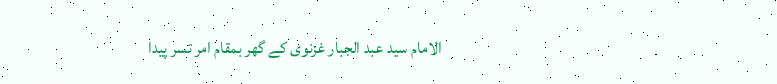الامام سید عبد الجبار غزنوی کے گھر بمقام امر تسر پیدا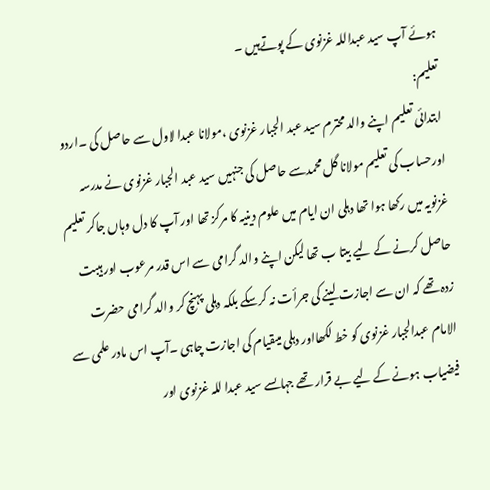ہوئے آپ سید عبداللہ غزنوی کے پوتےہیں ۔
تعلیم:
ابتدائی تعلیم اپنے والد محترم سید عبد الجبار غزنوی ،مولانا عبدا لاول سے حاصل کی ۔اردو اورحساب کی تعلیم مولانا گل محمدسے حاصل کی جنہیں سید عبد الجبار غزنوی نے مدرسہ غزنویہ میں رکھا ہوا تھا دہلی ان ایام میں علوم دینیہ کا مرکز تھا اور آپ کا دل وہاں جاکر تعلیم حاصل کرنے کے لیے بیتا ب تھا لیکن اپنے والد گرامی سے اس قدر مرعوب اور ہیبت زدہ تھے کہ ان سے اجازت لینے کی جرأت نہ کرسکے بلکہ دہلی پہنچ کر والد گرامی حضرت الامام عبدالجبار غزنوی کو خط لکھااور دہلی میںقیام کی اجازت چاہی ۔آپ اس مادر علمی سے فیضیاب ہونے کے لیے بے قرار تھے جہاںسے سید عبدا للہ غزنوی اور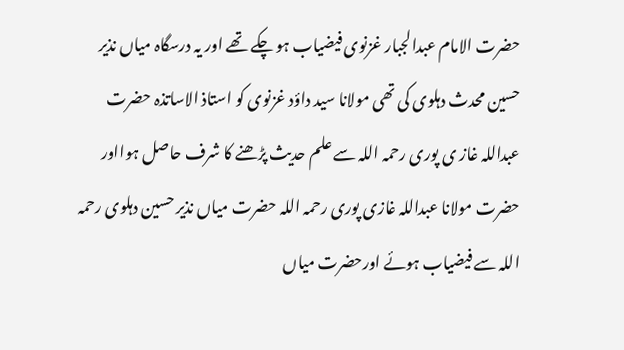حضرت الامام عبدا لجبار غزنوی فیضیاب ہو چکے تھے اور یہ درسگاہ میاں نذیر حسین محدث دہلوی کی تھی مولانا سید داؤد غزنوی کو استاذ الاساتذہ حضرت عبداللہ غاز ی پوری رحمہ اللہ سے علم حدیث پڑھنے کا شرف حاصل ہوااور حضرت مولانا عبداللہ غازی پوری رحمہ اللہ حضرت میاں نذیر حسین دہلوی رحمہ اللہ سے فیضیاب ہوئے اورحضرت میاں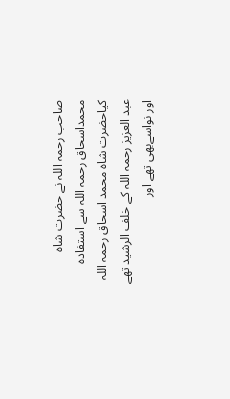صاحب رحمہ اللہ نے حضرت شاہ محمداسحاق رحمہ اللہ سے استفادہ کیاحضرت شاہ محمد اسحاق رحمہ اللہ عبد العزیز رحمہ اللہ کے خلف الرشید تھے اور نواسےبھی تھے اور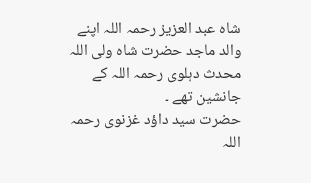شاہ عبد العزیز رحمہ اللہ اپنے والد ماجد حضرت شاہ ولی اللہ محدث دہلوی رحمہ اللہ کے جانشین تھے ۔
حضرت سید داؤد غزنوی رحمہ اللہ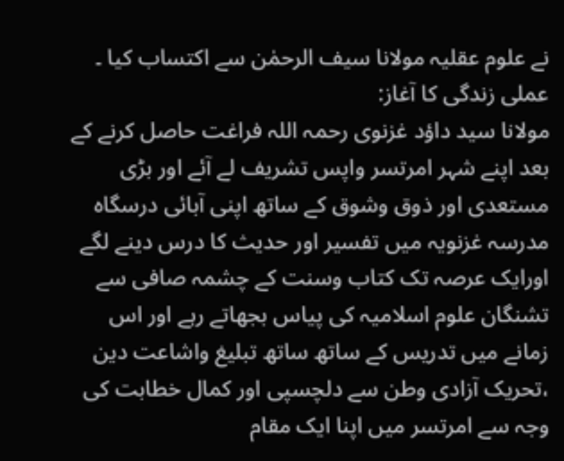نے علوم عقلیہ مولانا سیف الرحمٰن سے اکتساب کیا ۔
عملی زندگی کا آغاز:
مولانا سید داؤد غزنوی رحمہ اللہ فراغت حاصل کرنے کے بعد اپنے شہر امرتسر واپس تشریف لے آئے اور بڑی مستعدی اور ذوق وشوق کے ساتھ اپنی آبائی درسگاہ مدرسہ غزنویہ میں تفسیر اور حدیث کا درس دینے لگے اورایک عرصہ تک کتاب وسنت کے چشمہ صافی سے تشنگان علوم اسلامیہ کی پیاس بجھاتے رہے اور اس زمانے میں تدریس کے ساتھ ساتھ تبلیغ واشاعت دین ،تحریک آزادی وطن سے دلچسپی اور کمال خطابت کی وجہ سے امرتسر میں اپنا ایک مقام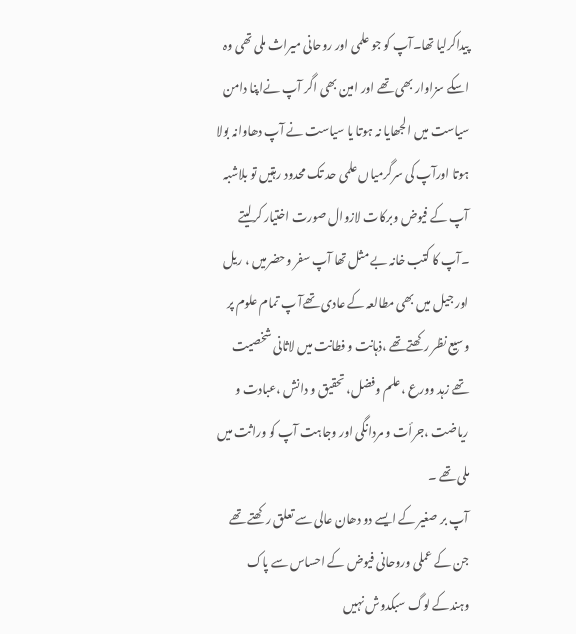پیداکرلیا تھا۔آپ کو جو علمی اور روحانی میراث ملی تھی وہ اسکے سزاوار بھی تھے اور امین بھی اگر آپ نےاپنا دامن سیاست میں الجھایا نہ ہوتا یا سیاست نے آپ دھاوانہ بولا ہوتا اورآپ کی سرگرمیاں علمی حد تک محدود رہتیں تو بلاشبہ آپ کے فیوض وبرکات لازوال صورت اختیار کرلیتے ۔آپ کا کتب خانہ بے مثل تھا آپ سفر وحضرمیں ، ریل اور جیل میں بھی مطالعہ کے عادی تھےآ پ تمام علوم پر وسیع نظر رکھتےتھے ،ذہانت و فطانت میں لاثانی شخصیت تھے زہد وورع ،علم وفضل، تحقیق و دانش ،عبادت و ریاضت ،جرأت و مردانگی اور وجاہت آپ کو وراثت میں ملی تھے ۔
آپ بر صغیر کے ایسے دو دھان عالی سے تعلق رکھتے تھے جن کے عملی وروحانی فیوض کے احساس سے پاک وہندکے لوگ سبکدوش نہیں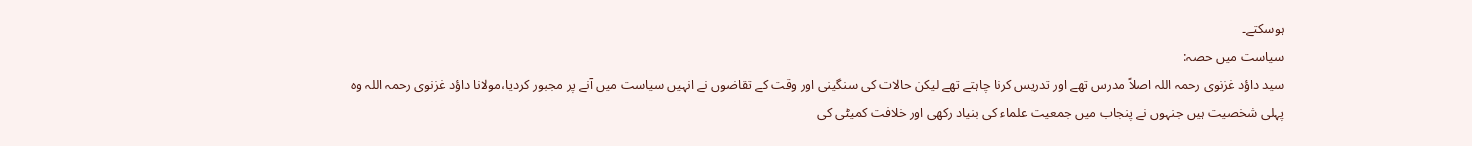ہوسکتے۔
سیاست میں حصہ:
سید داؤد غزنوی رحمہ اللہ اصلاً مدرس تھے اور تدریس کرنا چاہتے تھے لیکن حالات کی سنگینی اور وقت کے تقاضوں نے انہیں سیاست میں آنے پر مجبور کردیا،مولانا داؤد غزنوی رحمہ اللہ وہ پہلی شخصیت ہیں جنہوں نے پنجاب میں جمعیت علماء کی بنیاد رکھی اور خلافت کمیٹی کی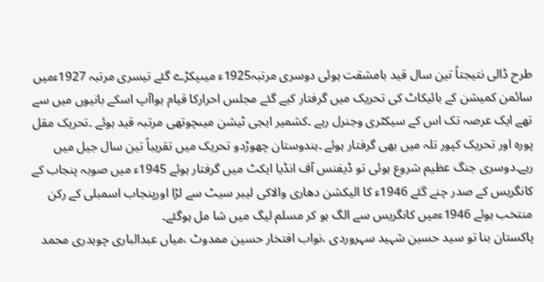طرح ڈالی نتیجتاً تین سال قید بامشقت ہوئی دوسری مرتبہ1925ء میںپکڑے گئے تیسری مرتبہ 1927ءمیں سائمن کمیشن کے بائیکاٹ کی تحریک میں گرفتار کیے گئے مجلس احرارکا قیام ہواآپ اسکے بانیوں میں سے تھے ایک عرصہ تک اس کے سیکٹری وجنرل رہے ۔کشمیر ایجی ٹیشن میںچوتھی مرتبہ قید ہوئے ۔تحریک مقل پورہ اور تحریک کپور تلہ میں بھی گرفتار ہوئے ۔ہندوستان چھوڑدو تحریک میں تقریباً تین سال جیل میں رہے۔دوسری جنگ عظیم شروع ہوئی تو ڈیفنس آف انڈیا ایکٹ میں گرفتار ہوئے 1945ء میں صوبہ پنجاب کے کانگریس کے صدر چنے گئے 1946ء کا الیکشن دھاری والاکی لیبر سیٹ سے لڑا اورپنجاب اسمبلی کے رکن منتخب ہوئے 1946ءمیں کانگریس سے الگ ہو کر مسلم لیگ میں شا مل ہوگئے۔
پاکستان بنا تو سید حسین شہید سہروردی ،نواب افتخار حسین ممدوٹ ،میاں عبدالباری چوہدری محمد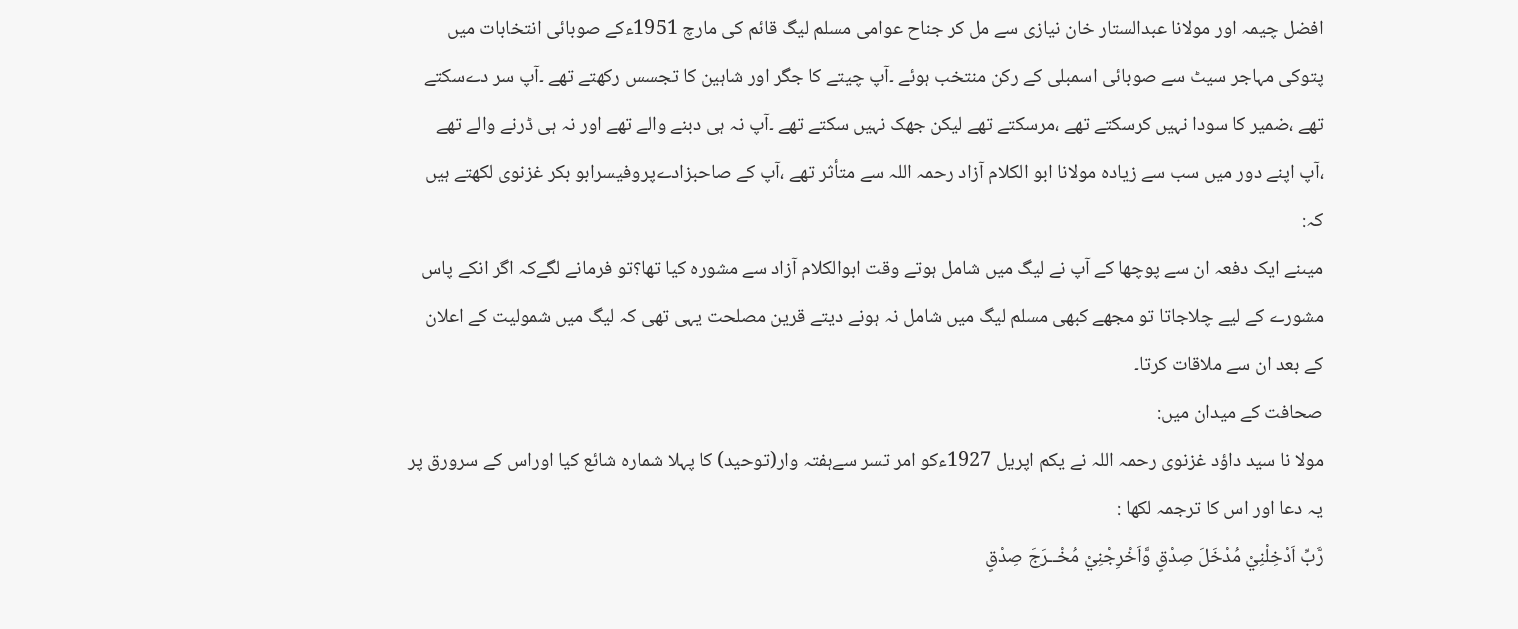افضل چیمہ اور مولانا عبدالستار خان نیازی سے مل کر جناح عوامی مسلم لیگ قائم کی مارچ 1951ءکے صوبائی انتخابات میں پتوکی مہاجر سیٹ سے صوبائی اسمبلی کے رکن منتخب ہوئے ۔آپ چیتے کا جگر اور شاہین کا تجسس رکھتے تھے ۔آپ سر دےسکتے تھے ،ضمیر کا سودا نہیں کرسکتے تھے ،مرسکتے تھے لیکن جھک نہیں سکتے تھے ۔آپ نہ ہی دبنے والے تھے اور نہ ہی ڈرنے والے تھے ،آپ اپنے دور میں سب سے زیادہ مولانا ابو الکلام آزاد رحمہ اللہ سے متأثر تھے ،آپ کے صاحبزادےپروفیسرابو بکر غزنوی لکھتے ہیں کہ:
میںنے ایک دفعہ ان سے پوچھا کے آپ نے لیگ میں شامل ہوتے وقت ابوالکلام آزاد سے مشورہ کیا تھا؟تو فرمانے لگےکہ اگر انکے پاس مشورے کے لیے چلاجاتا تو مجھے کبھی مسلم لیگ میں شامل نہ ہونے دیتے قرین مصلحت یہی تھی کہ لیگ میں شمولیت کے اعلان کے بعد ان سے ملاقات کرتا۔
صحافت کے میدان میں:
مولا نا سید داؤد غزنوی رحمہ اللہ نے یکم اپریل 1927ءکو امر تسر سےہفتہ وار(توحید) کا پہلا شمارہ شائع کیا اوراس کے سرورق پر یہ دعا اور اس کا ترجمہ لکھا :
رَّبِّ اَدْخِلْنِيْ مُدْخَلَ صِدْقٍ وَّاَخْرِجْنِيْ مُخْــرَجَ صِدْقٍ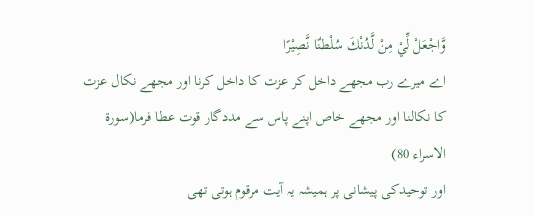وَّاجْعَلْ لِّيْ مِنْ لَّدُنْكَ سُلْطٰنًا نَّصِيْرًا
اے میرے رب مجھے داخل کر عزت کا داخل کرنا اور مجھے نکال عزت کا نکالنا اور مجھے خاص اپنے پاس سے مددگار قوت عطا فرما(سورۃ الاسراء 80)
اور توحیدکی پیشانی پر ہمیشہ یہ آیت مرقوم ہوتی تھی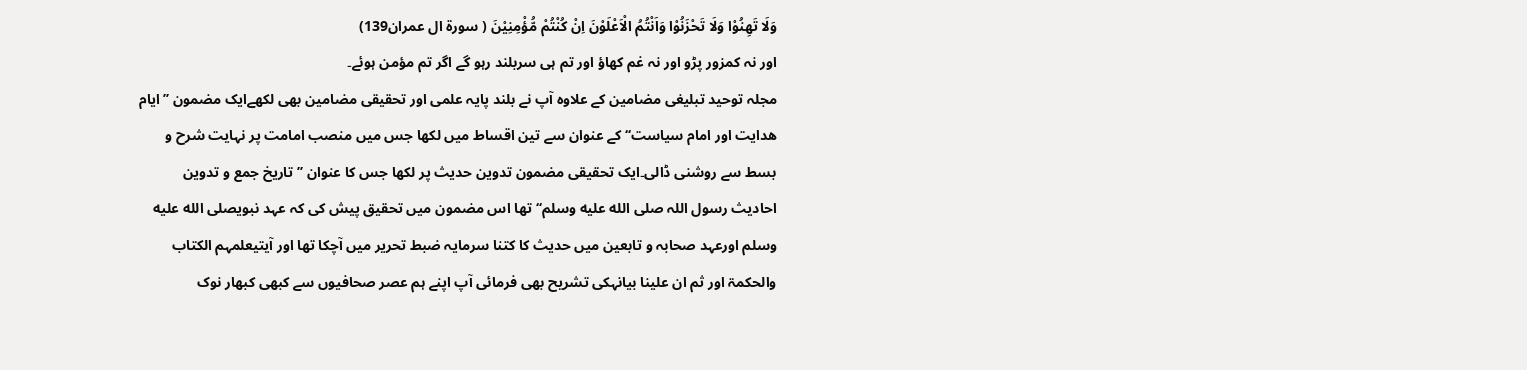وَلَا تَهِنُوْا وَلَا تَحْزَنُوْا وَاَنْتُمُ الْاَعْلَوْنَ اِنْ كُنْتُمْ مُّؤْمِنِيْنَ ( سورۃ ال عمران139)
اور نہ کمزور پڑو اور نہ غم کھاؤ اور تم ہی سربلند رہو گے اگر تم مؤمن ہوئے۔
مجلہ توحید تبلیغی مضامین کے علاوہ آپ نے بلند پایہ علمی اور تحقیقی مضامین بھی لکھےایک مضمون ’’ایام ھدایت اور امام سیاست‘‘ کے عنوان سے تین اقساط میں لکھا جس میں منصب امامت پر نہایت شرح و بسط سے روشنی ڈالی۔ایک تحقیقی مضمون تدوین حدیث پر لکھا جس کا عنوان ’’تاریخ جمع و تدوین احادیث رسول اللہ صلى الله عليه وسلم‘‘تھا اس مضمون میں تحقیق پیش کی کہ عہد نبویصلى الله عليه وسلم اورعہد صحابہ و تابعین میں حدیث کا کتنا سرمایہ ضبط تحریر میں آچکا تھا اور آیتیعلمہم الکتاب والحکمۃ اور ثم ان علینا بیانہکی تشریح بھی فرمائی آپ اپنے ہم عصر صحافیوں سے کبھی کبھار نوک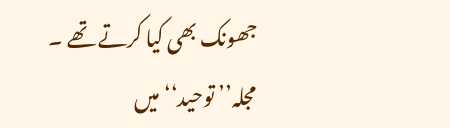جھونک بھی کیا کرتے تھے ۔
مجلہ’’ توحید‘‘ میں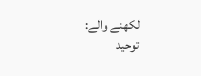لکھنے والے:
توحید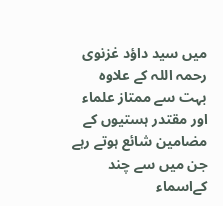میں سید داؤد غزنوی رحمہ اللہ کے علاوہ بہت سے ممتاز علماء اور مقتدر ہستیوں کے مضامین شائع ہوتے رہے جن میں سے چند کےاسماء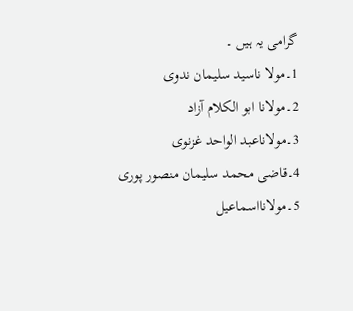گرامی یہ ہیں ۔
1۔مولا ناسید سلیمان ندوی
2۔مولانا ابو الکلام آزاد
3۔مولاناعبد الواحد غزنوی
4۔قاضی محمد سلیمان منصور پوری
5۔مولانااسماعیل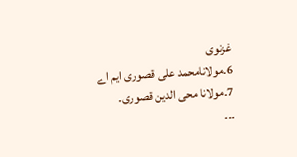غزنوی
6۔مولانامحمد علی قصوری ایم اے
7۔مولانا محی الدین قصوری۔
۔۔۔